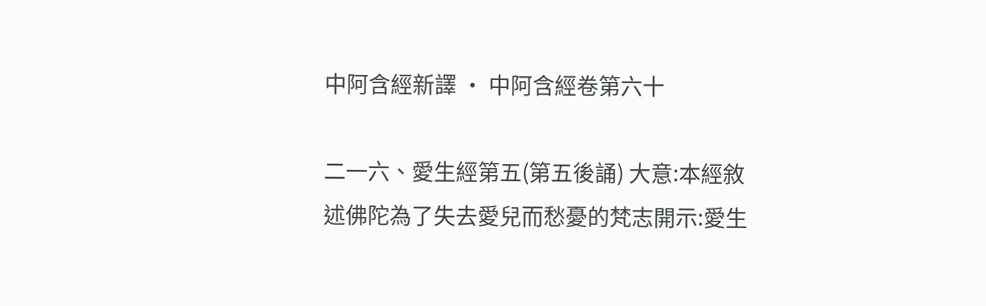中阿含經新譯 · 中阿含經卷第六十

二一六、愛生經第五(第五後誦) 大意:本經敘述佛陀為了失去愛兒而愁憂的梵志開示:愛生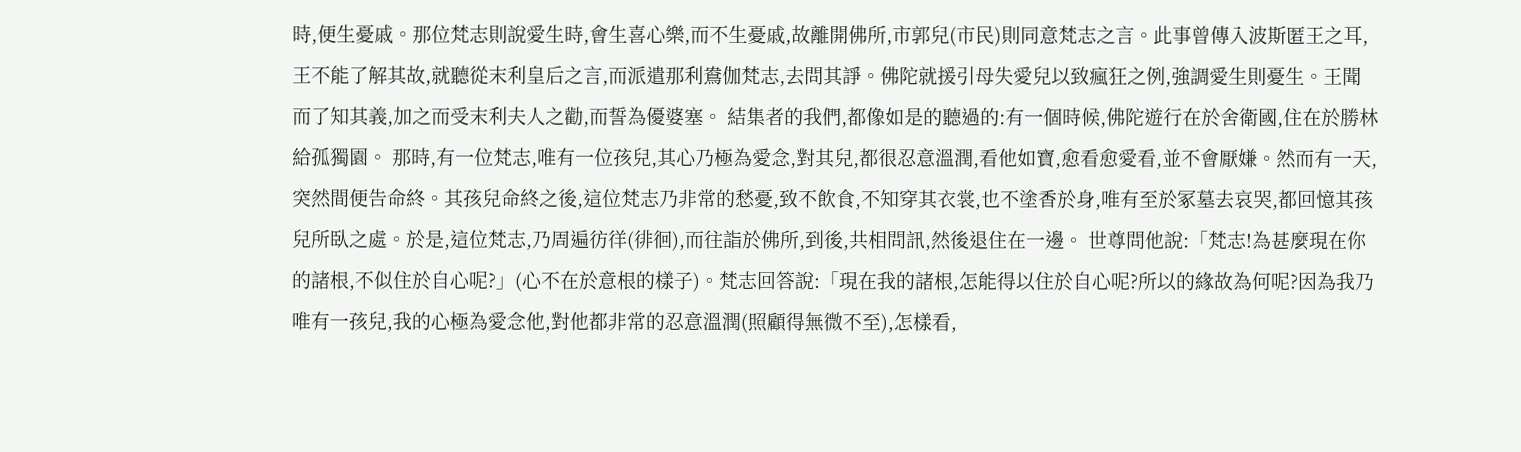時,便生憂戚。那位梵志則說愛生時,會生喜心樂,而不生憂戚,故離開佛所,市郭兒(市民)則同意梵志之言。此事曾傳入波斯匿王之耳,王不能了解其故,就聽從末利皇后之言,而派遣那利鴦伽梵志,去問其諍。佛陀就援引母失愛兒以致瘋狂之例,強調愛生則憂生。王聞而了知其義,加之而受末利夫人之勸,而誓為優婆塞。 結集者的我們,都像如是的聽過的:有一個時候,佛陀遊行在於舍衛國,住在於勝林給孤獨園。 那時,有一位梵志,唯有一位孩兒,其心乃極為愛念,對其兒,都很忍意溫潤,看他如寶,愈看愈愛看,並不會厭嫌。然而有一天,突然間便告命終。其孩兒命終之後,這位梵志乃非常的愁憂,致不飲食,不知穿其衣裳,也不塗香於身,唯有至於冢墓去哀哭,都回憶其孩兒所臥之處。於是,這位梵志,乃周遍彷徉(徘徊),而往詣於佛所,到後,共相問訊,然後退住在一邊。 世尊問他說:「梵志!為甚麼現在你的諸根,不似住於自心呢?」(心不在於意根的樣子)。梵志回答說:「現在我的諸根,怎能得以住於自心呢?所以的緣故為何呢?因為我乃唯有一孩兒,我的心極為愛念他,對他都非常的忍意溫潤(照顧得無微不至),怎樣看,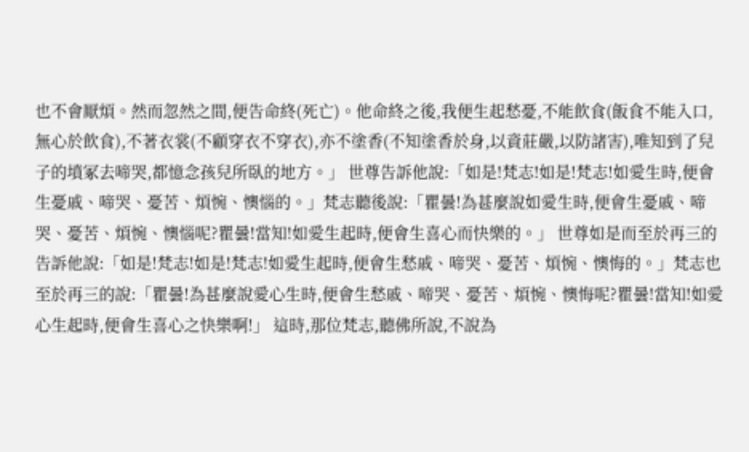也不會厭煩。然而忽然之間,便告命終(死亡)。他命終之後,我便生起愁憂,不能飲食(飯食不能入口,無心於飲食),不著衣裳(不顧穿衣不穿衣),亦不塗香(不知塗香於身,以資莊嚴,以防諸害),唯知到了兒子的墳冢去啼哭,都憶念孩兒所臥的地方。」 世尊告訴他說:「如是!梵志!如是!梵志!如愛生時,便會生憂戚、啼哭、憂苦、煩惋、懊惱的。」梵志聽後說:「瞿曇!為甚麼說如愛生時,便會生憂戚、啼哭、憂苦、煩惋、懊惱呢?瞿曇!當知!如愛生起時,便會生喜心而快樂的。」 世尊如是而至於再三的告訴他說:「如是!梵志!如是!梵志!如愛生起時,便會生愁戚、啼哭、憂苦、煩惋、懊悔的。」梵志也至於再三的說:「瞿曇!為甚麼說愛心生時,便會生愁戚、啼哭、憂苦、煩惋、懊悔呢?瞿曇!當知!如愛心生起時,便會生喜心之快樂啊!」 這時,那位梵志,聽佛所說,不說為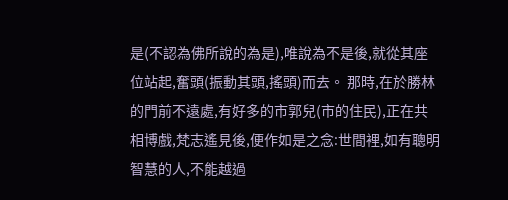是(不認為佛所說的為是),唯說為不是後,就從其座位站起,奮頭(振動其頭,搖頭)而去。 那時,在於勝林的門前不遠處,有好多的市郭兒(市的住民),正在共相博戲,梵志遙見後,便作如是之念:世間裡,如有聰明智慧的人,不能越過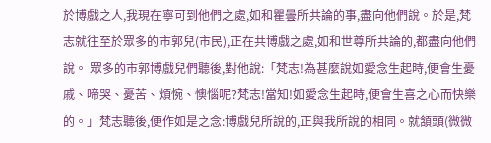於博戲之人,我現在寧可到他們之處,如和瞿曇所共論的事,盡向他們說。於是,梵志就往至於眾多的市郭兒(市民),正在共博戲之處,如和世尊所共論的,都盡向他們說。 眾多的市郭博戲兒們聽後,對他說:「梵志!為甚麼說如愛念生起時,便會生憂戚、啼哭、憂苦、煩惋、懊惱呢?梵志!當知!如愛念生起時,便會生喜之心而快樂的。」梵志聽後,便作如是之念:博戲兒所說的,正與我所說的相同。就頷頭(微微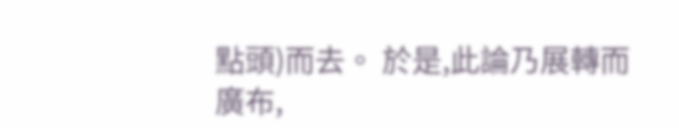點頭)而去。 於是,此論乃展轉而廣布,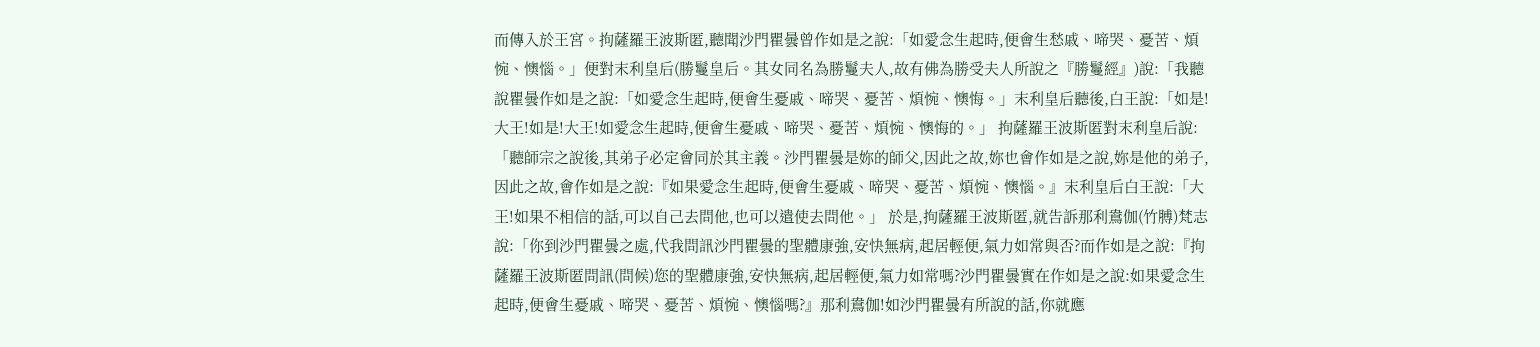而傳入於王宮。拘薩羅王波斯匿,聽聞沙門瞿曇曾作如是之說:「如愛念生起時,便會生愁戚、啼哭、憂苦、煩惋、懊惱。」便對末利皇后(勝鬘皇后。其女同名為勝鬘夫人,故有佛為勝受夫人所說之『勝鬘經』)說:「我聽說瞿曇作如是之說:「如愛念生起時,便會生憂戚、啼哭、憂苦、煩惋、懊悔。」末利皇后聽後,白王說:「如是!大王!如是!大王!如愛念生起時,便會生憂戚、啼哭、憂苦、煩惋、懊悔的。」 拘薩羅王波斯匿對末利皇后說:「聽師宗之說後,其弟子必定會同於其主義。沙門瞿曇是妳的師父,因此之故,妳也會作如是之說,妳是他的弟子,因此之故,會作如是之說:『如果愛念生起時,便會生憂戚、啼哭、憂苦、煩惋、懊惱。』末利皇后白王說:「大王!如果不相信的話,可以自己去問他,也可以遣使去問他。」 於是,拘薩羅王波斯匿,就告訴那利鴦伽(竹膊)梵志說:「你到沙門瞿曇之處,代我問訊沙門瞿曇的聖體康強,安快無病,起居輕便,氣力如常與否?而作如是之說:『拘薩羅王波斯匿問訊(問候)您的聖體康強,安快無病,起居輕便,氣力如常嗎?沙門瞿曇實在作如是之說:如果愛念生起時,便會生憂戚、啼哭、憂苦、煩惋、懊惱嗎?』那利鴦伽!如沙門瞿曇有所說的話,你就應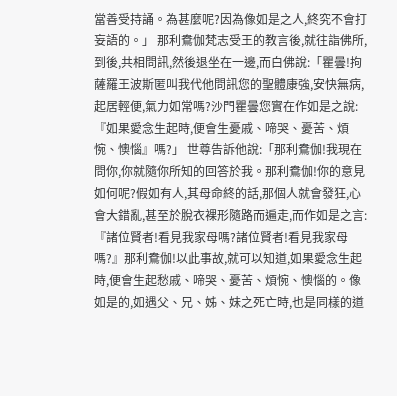當善受持誦。為甚麼呢?因為像如是之人,終究不會打妄語的。」 那利鴦伽梵志受王的教言後,就往詣佛所,到後,共相問訊,然後退坐在一邊,而白佛說:「瞿曇!拘薩羅王波斯匿叫我代他問訊您的聖體康強,安快無病,起居輕便,氣力如常嗎?沙門瞿曇您實在作如是之說:『如果愛念生起時,便會生憂戚、啼哭、憂苦、煩惋、懊惱』嗎?」 世尊告訴他說:「那利鴦伽!我現在問你,你就隨你所知的回答於我。那利鴦伽!你的意見如何呢?假如有人,其母命終的話,那個人就會發狂,心會大錯亂,甚至於脫衣裸形隨路而遍走,而作如是之言:『諸位賢者!看見我家母嗎?諸位賢者!看見我家母嗎?』那利鴦伽!以此事故,就可以知道,如果愛念生起時,便會生起愁戚、啼哭、憂苦、煩惋、懊惱的。像如是的,如遇父、兄、姊、妹之死亡時,也是同樣的道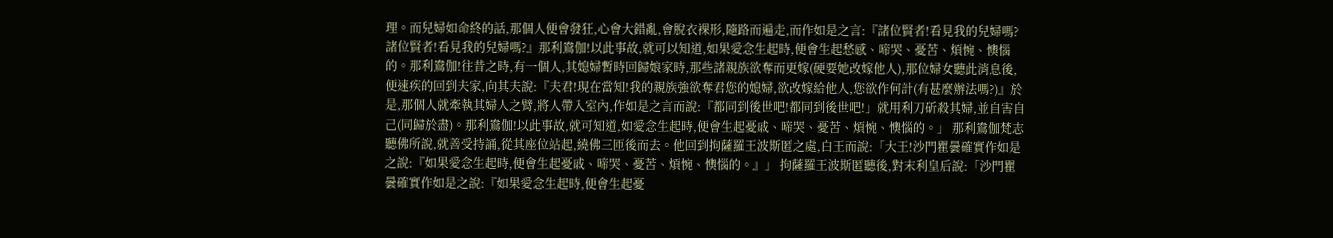理。而兒婦如命終的話,那個人便會發狂,心會大錯亂,會脫衣裸形,隨路而遍走,而作如是之言:『諸位賢者!看見我的兒婦嗎?諸位賢者!看見我的兒婦嗎?』那利鴦伽!以此事故,就可以知道,如果愛念生起時,便會生起愁感、啼哭、憂苦、煩惋、懊惱的。那利鴦伽!往昔之時,有一個人,其媳婦暫時回歸娘家時,那些諸親族欲奪而更嫁(硬要她改嫁他人),那位婦女聽此消息後,便速疾的回到夫家,向其夫說:『夫君!現在當知!我的親族強欲奪君您的媳婦,欲改嫁給他人,您欲作何計(有甚麼辦法嗎?)』於是,那個人就牽執其婦人之臂,將人帶入室內,作如是之言而說:『都同到後世吧!都同到後世吧!」就用利刀斫殺其婦,並自害自己(同歸於盡)。那利鴦伽!以此事故,就可知道,如愛念生起時,便會生起憂戚、啼哭、憂苦、煩惋、懊惱的。」 那利鴦伽梵志聽佛所說,就善受持誦,從其座位站起,繞佛三匝後而去。他回到拘薩羅王波斯匿之處,白王而說:「大王!沙門瞿曇確實作如是之說:『如果愛念生起時,便會生起憂戚、啼哭、憂苦、煩惋、懊惱的。』」 拘薩羅王波斯匿聽後,對末利皇后說:「沙門瞿曇確實作如是之說:『如果愛念生起時,便會生起憂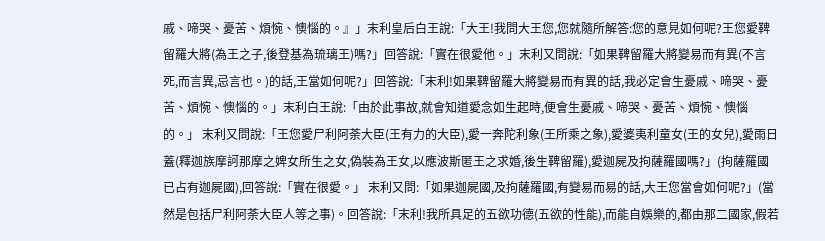戚、啼哭、憂苦、煩惋、懊惱的。』」末利皇后白王說:「大王!我問大王您,您就隨所解答:您的意見如何呢?王您愛鞞留羅大將(為王之子,後登基為琉璃王)嗎?」回答說:「實在很愛他。」末利又問說:「如果鞞留羅大將變易而有異(不言死,而言異,忌言也。)的話,王當如何呢?」回答說:「末利!如果鞞留羅大將變易而有異的話,我必定會生憂戚、啼哭、憂苦、煩惋、懊惱的。」末利白王說:「由於此事故,就會知道愛念如生起時,便會生憂戚、啼哭、憂苦、煩惋、懊惱的。」 末利又問說:「王您愛尸利阿荼大臣(王有力的大臣),愛一奔陀利象(王所乘之象),愛婆夷利童女(王的女兒),愛雨日蓋(釋迦族摩訶那摩之婢女所生之女,偽裝為王女,以應波斯匿王之求婚,後生鞞留羅),愛迦屍及拘薩羅國嗎?」(拘薩羅國已占有迦屍國),回答說:「實在很愛。」 末利又問:「如果迦屍國,及拘薩羅國,有變易而易的話,大王您當會如何呢?」(當然是包括尸利阿荼大臣人等之事)。回答說:「末利!我所具足的五欲功德(五欲的性能),而能自娛樂的,都由那二國家,假若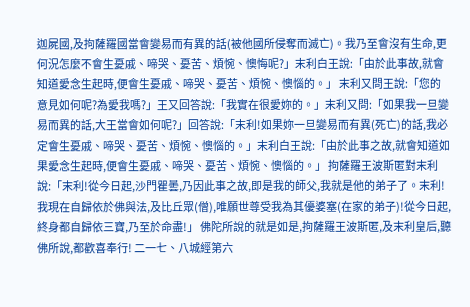迦屍國,及拘薩羅國當會變易而有異的話(被他國所侵奪而滅亡)。我乃至會沒有生命,更何況怎麼不會生憂戚、啼哭、憂苦、煩惋、懊悔呢?」末利白王說:「由於此事故,就會知道愛念生起時,便會生憂戚、啼哭、憂苦、煩惋、懊惱的。」 末利又問王說:「您的意見如何呢?為愛我嗎?」王又回答說:「我實在很愛妳的。」末利又問:「如果我一旦變易而異的話,大王當會如何呢?」回答說:「末利!如果妳一旦變易而有異(死亡)的話,我必定會生憂戚、啼哭、憂苦、煩惋、懊惱的。」末利白王說:「由於此事之故,就會知道如果愛念生起時,便會生憂戚、啼哭、憂苦、煩惋、懊惱的。」 拘薩羅王波斯匿對末利說:「末利!從今日起,沙門瞿曇,乃因此事之故,即是我的師父,我就是他的弟子了。末利!我現在自歸依於佛與法,及比丘眾(僧),唯願世尊受我為其優婆塞(在家的弟子)!從今日起,終身都自歸依三寶,乃至於命盡!」 佛陀所說的就是如是,拘薩羅王波斯匿,及末利皇后,聽佛所說,都歡喜奉行! 二一七、八城經第六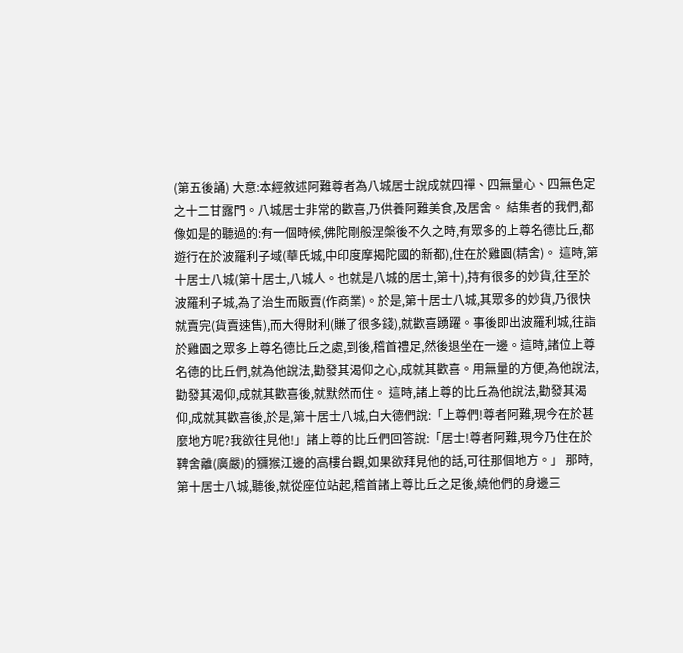(第五後誦) 大意:本經敘述阿難尊者為八城居士說成就四禪、四無量心、四無色定之十二甘露門。八城居士非常的歡喜,乃供養阿難美食,及居舍。 結集者的我們,都像如是的聽過的:有一個時候,佛陀剛般涅槃後不久之時,有眾多的上尊名德比丘,都遊行在於波羅利子域(華氏城,中印度摩揭陀國的新都),住在於雞園(精舍)。 這時,第十居士八城(第十居士,八城人。也就是八城的居士,第十),持有很多的妙貨,往至於波羅利子城,為了治生而販賣(作商業)。於是,第十居士八城,其眾多的妙貨,乃很快就賣完(貨賣速售),而大得財利(賺了很多錢),就歡喜踴躍。事後即出波羅利城,往詣於雞園之眾多上尊名德比丘之處,到後,稽首禮足,然後退坐在一邊。這時,諸位上尊名德的比丘們,就為他說法,勸發其渴仰之心,成就其歡喜。用無量的方便,為他說法,勸發其渴仰,成就其歡喜後,就默然而住。 這時,諸上尊的比丘為他說法,勸發其渴仰,成就其歡喜後,於是,第十居士八城,白大德們說:「上尊們!尊者阿難,現今在於甚麼地方呢?我欲往見他!」諸上尊的比丘們回答說:「居士!尊者阿難,現今乃住在於鞞舍離(廣嚴)的獼猴江邊的高樓台觀,如果欲拜見他的話,可往那個地方。」 那時,第十居士八城,聽後,就從座位站起,稽首諸上尊比丘之足後,繞他們的身邊三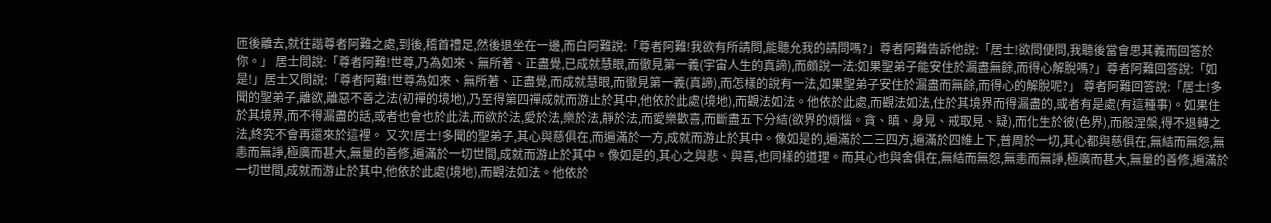匝後離去,就往諧尊者阿難之處,到後,稽首禮足,然後退坐在一邊,而白阿難說:「尊者阿難!我欲有所請問,能聽允我的請問嗎?」尊者阿難告訴他說:「居士!欲問便問,我聽後當會思其義而回答於你。」 居士問說:「尊者阿難!世尊,乃為如來、無所著、正盡覺,已成就慧眼,而徹見第一義(宇宙人生的真諦),而頗說一法:如果聖弟子能安住於漏盡無餘,而得心解脫嗎?」尊者阿難回答說:「如是!」居士又問說:「尊者阿難!世尊為如來、無所著、正盡覺,而成就慧眼,而徹見第一義(真諦),而怎樣的說有一法,如果聖弟子安住於漏盡而無餘,而得心的解脫呢?」 尊者阿難回答說:「居士!多聞的聖弟子,離欲,離惡不善之法(初禪的境地),乃至得第四禪成就而游止於其中,他依於此處(境地),而觀法如法。他依於此處,而觀法如法,住於其境界而得漏盡的,或者有是處(有這種事)。如果住於其境界,而不得漏盡的話,或者也會也於此法,而欲於法,愛於法,樂於法,靜於法,而愛樂歡喜,而斷盡五下分結(欲界的煩惱。貪、瞋、身見、戒取見、疑),而化生於彼(色界),而般涅槃,得不退轉之法,終究不會再還來於這裡。 又次!居士!多聞的聖弟子,其心與慈俱在,而遍滿於一方,成就而游止於其中。像如是的,遍滿於二三四方,遍滿於四維上下,普周於一切,其心都與慈俱在,無結而無怨,無恚而無諍,極廣而甚大,無量的善修,遍滿於一切世間,成就而游止於其中。像如是的,其心之與悲、與喜,也同樣的道理。而其心也與舍俱在,無結而無怨,無恚而無諍,極廣而甚大,無量的善修,遍滿於一切世間,成就而游止於其中,他依於此處(境地),而觀法如法。他依於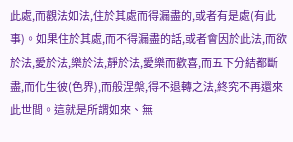此處,而觀法如法,住於其處而得漏盡的,或者有是處(有此事)。如果住於其處,而不得漏盡的話,或者會因於此法,而欲於法,愛於法,樂於法,靜於法,愛樂而歡喜,而五下分結都斷盡,而化生彼(色界),而般涅槃,得不退轉之法,終究不再還來此世間。這就是所謂如來、無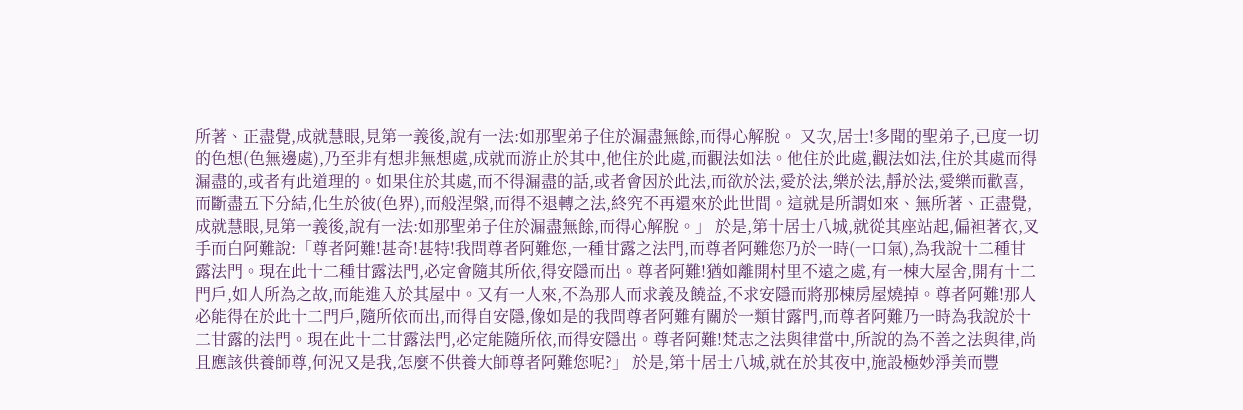所著、正盡覺,成就慧眼,見第一義後,說有一法:如那聖弟子住於漏盡無餘,而得心解脫。 又次,居士!多聞的聖弟子,已度一切的色想(色無邊處),乃至非有想非無想處,成就而游止於其中,他住於此處,而觀法如法。他住於此處,觀法如法,住於其處而得漏盡的,或者有此道理的。如果住於其處,而不得漏盡的話,或者會因於此法,而欲於法,愛於法,樂於法,靜於法,愛樂而歡喜,而斷盡五下分結,化生於彼(色界),而般涅槃,而得不退轉之法,終究不再還來於此世間。這就是所謂如來、無所著、正盡覺,成就慧眼,見第一義後,說有一法:如那聖弟子住於漏盡無餘,而得心解脫。」 於是,第十居士八城,就從其座站起,偏袒著衣,叉手而白阿難說:「尊者阿難!甚奇!甚特!我問尊者阿難您,一種甘露之法門,而尊者阿難您乃於一時(一口氣),為我說十二種甘露法門。現在此十二種甘露法門,必定會隨其所依,得安隱而出。尊者阿難!猶如離開村里不遠之處,有一棟大屋舍,開有十二門戶,如人所為之故,而能進入於其屋中。又有一人來,不為那人而求義及饒益,不求安隱而將那棟房屋燒掉。尊者阿難!那人必能得在於此十二門戶,隨所依而出,而得自安隱,像如是的我問尊者阿難有關於一類甘露門,而尊者阿難乃一時為我說於十二甘露的法門。現在此十二甘露法門,必定能隨所依,而得安隱出。尊者阿難!梵志之法與律當中,所說的為不善之法與律,尚且應該供養師尊,何況又是我,怎麼不供養大師尊者阿難您呢?」 於是,第十居士八城,就在於其夜中,施設極妙淨美而豐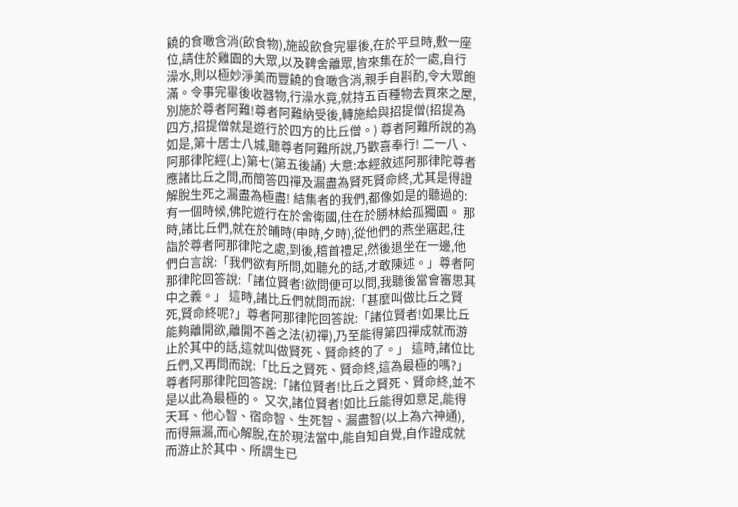饒的食噉含消(飲食物),施設飲食完畢後,在於平旦時,敷一座位,請住於雞園的大眾,以及鞞舍離眾,皆來集在於一處,自行澡水,則以極妙淨美而豐饒的食噉含消,親手自斟酌,令大眾飽滿。令事完畢後收器物,行澡水竟,就持五百種物去買來之屋,別施於尊者阿難!尊者阿難納受後,轉施給與招提僧(招提為四方,招提僧就是遊行於四方的比丘僧。) 尊者阿難所說的為如是,第十居士八城,聽尊者阿難所說,乃歡喜奉行! 二一八、阿那律陀經(上)第七(第五後誦) 大意:本經敘述阿那律陀尊者應諸比丘之問,而簡答四禪及漏盡為賢死賢命終,尤其是得證解脫生死之漏盡為極盡! 結集者的我們,都像如是的聽過的:有一個時候,佛陀遊行在於舍衛國,住在於勝林給孤獨園。 那時,諸比丘們,就在於晡時(申時,夕時),從他們的燕坐寤起,往詣於尊者阿那律陀之處,到後,稽首禮足,然後退坐在一邊,他們白言說:「我們欲有所問,如聽允的話,才敢陳述。」尊者阿那律陀回答說:「諸位賢者!欲問便可以問,我聽後當會審思其中之義。」 這時,諸比丘們就問而說:「甚麼叫做比丘之賢死,賢命終呢?」尊者阿那律陀回答說:「諸位賢者!如果比丘能夠離開欲,離開不善之法(初禪),乃至能得第四禪成就而游止於其中的話,這就叫做賢死、賢命終的了。」 這時,諸位比丘們,又再問而說:「比丘之賢死、賢命終,這為最極的嗎?」尊者阿那律陀回答說:「諸位賢者!比丘之賢死、賢命終,並不是以此為最極的。 又次,諸位賢者!如比丘能得如意足,能得天耳、他心智、宿命智、生死智、漏盡智(以上為六神通),而得無漏,而心解脫,在於現法當中,能自知自覺,自作證成就而游止於其中、所謂生已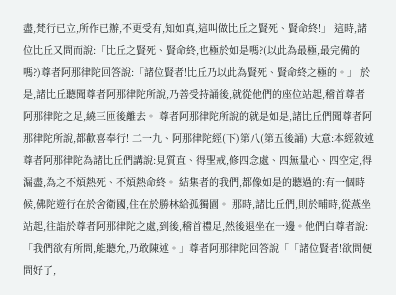盡,梵行已立,所作已辦,不更受有,知如真,這叫做比丘之賢死、賢命終!」 這時,諸位比丘又問而說:「比丘之賢死、賢命終,也極於如是嗎?(以此為最極,最完備的嗎?)尊者阿那律陀回答說:「諸位賢者!比丘乃以此為賢死、賢命終之極的。」 於是,諸比丘聽聞尊者阿那律陀所說,乃善受持誦後,就從他們的座位站起,稽首尊者阿那律陀之足,繞三匝後離去。 尊者阿那律陀所說的就是如是,諸比丘們聞尊者阿那律陀所說,都歡喜奉行! 二一九、阿那律陀經(下)第八(第五後誦) 大意:本經敘述尊者阿那律陀為諸比丘們講說:見質直、得聖戒,修四念處、四無量心、四空定,得漏盡,為之不煩熱死、不煩熱命終。 結集者的我們,都像如是的聽過的:有一個時候,佛陀遊行在於舍衛國,住在於勝林給孤獨園。 那時,諸比丘們,則於晡時,從燕坐站起,往詣於尊者阿那律陀之處,到後,稽首禮足,然後退坐在一邊。他們白尊者說:「我們欲有所問,能聽允,乃敢陳述。」尊者阿那律陀回答說「「諸位賢者!欲問便問好了,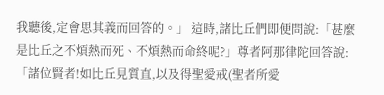我聽後,定會思其義而回答的。」 這時,諸比丘們即便問說:「甚麼是比丘之不煩熱而死、不煩熱而命終呢?」尊者阿那律陀回答說:「諸位賢者!如比丘見質直,以及得聖愛戒(聖者所愛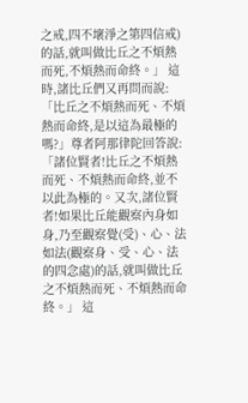之戒,四不壞淨之第四信戒)的話,就叫做比丘之不煩熱而死,不煩熱而命終。」 這時,諸比丘們又再問而說:「比丘之不煩熱而死、不煩熱而命終,是以這為最極的嗎?」尊者阿那律陀回答說:「諸位賢者!比丘之不煩熱而死、不煩熱而命終,並不以此為極的。又次,諸位賢者!如果比丘能觀察內身如身,乃至觀察覺(受)、心、法如法(觀察身、受、心、法的四念處)的話,就叫做比丘之不煩熱而死、不煩熱而命終。」 這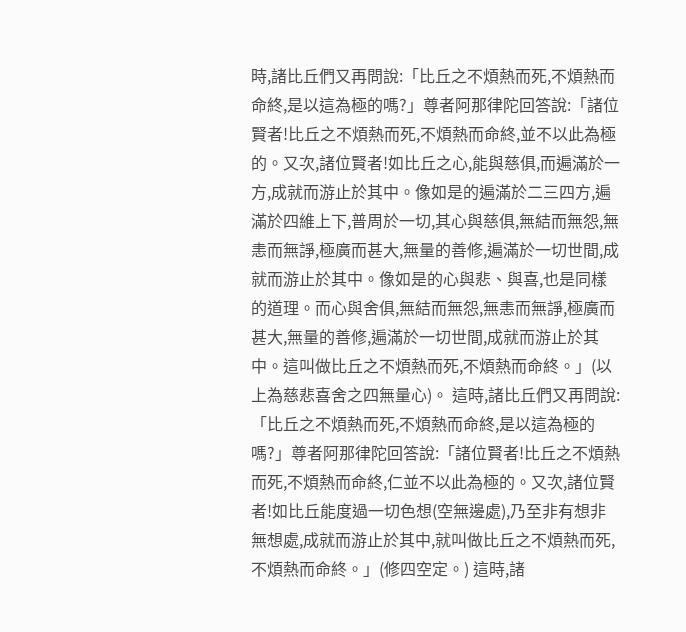時,諸比丘們又再問說:「比丘之不煩熱而死,不煩熱而命終,是以這為極的嗎?」尊者阿那律陀回答說:「諸位賢者!比丘之不煩熱而死,不煩熱而命終,並不以此為極的。又次,諸位賢者!如比丘之心,能與慈俱,而遍滿於一方,成就而游止於其中。像如是的遍滿於二三四方,遍滿於四維上下,普周於一切,其心與慈俱,無結而無怨,無恚而無諍,極廣而甚大,無量的善修,遍滿於一切世間,成就而游止於其中。像如是的心與悲、與喜,也是同樣的道理。而心與舍俱,無結而無怨,無恚而無諍,極廣而甚大,無量的善修,遍滿於一切世間,成就而游止於其中。這叫做比丘之不煩熱而死,不煩熱而命終。」(以上為慈悲喜舍之四無量心)。 這時,諸比丘們又再問說:「比丘之不煩熱而死,不煩熱而命終,是以這為極的嗎?」尊者阿那律陀回答說:「諸位賢者!比丘之不煩熱而死,不煩熱而命終,仁並不以此為極的。又次,諸位賢者!如比丘能度過一切色想(空無邊處),乃至非有想非無想處,成就而游止於其中,就叫做比丘之不煩熱而死,不煩熱而命終。」(修四空定。) 這時,諸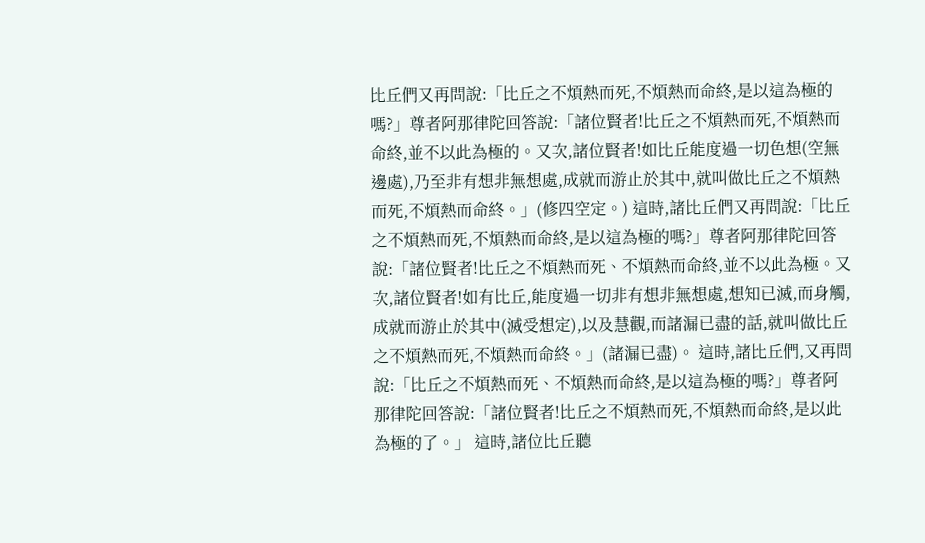比丘們又再問說:「比丘之不煩熱而死,不煩熱而命終,是以這為極的嗎?」尊者阿那律陀回答說:「諸位賢者!比丘之不煩熱而死,不煩熱而命終,並不以此為極的。又次,諸位賢者!如比丘能度過一切色想(空無邊處),乃至非有想非無想處,成就而游止於其中,就叫做比丘之不煩熱而死,不煩熱而命終。」(修四空定。) 這時,諸比丘們又再問說:「比丘之不煩熱而死,不煩熱而命終,是以這為極的嗎?」尊者阿那律陀回答說:「諸位賢者!比丘之不煩熱而死、不煩熱而命終,並不以此為極。又次,諸位賢者!如有比丘,能度過一切非有想非無想處,想知已滅,而身觸,成就而游止於其中(滅受想定),以及慧觀,而諸漏已盡的話,就叫做比丘之不煩熱而死,不煩熱而命終。」(諸漏已盡)。 這時,諸比丘們,又再問說:「比丘之不煩熱而死、不煩熱而命終,是以這為極的嗎?」尊者阿那律陀回答說:「諸位賢者!比丘之不煩熱而死,不煩熱而命終,是以此為極的了。」 這時,諸位比丘聽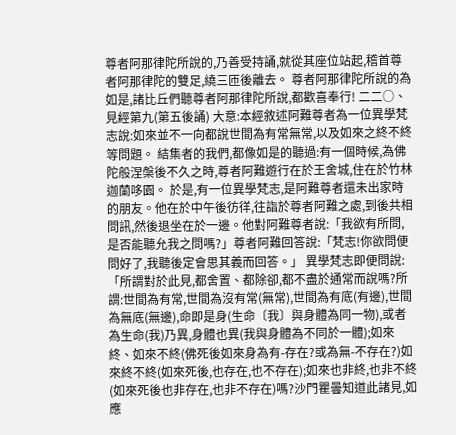尊者阿那律陀所說的,乃善受持誦,就從其座位站起,稽首尊者阿那律陀的雙足,繞三匝後離去。 尊者阿那律陀所說的為如是,諸比丘們聽尊者阿那律陀所說,都歡喜奉行! 二二○、見經第九(第五後誦) 大意:本經敘述阿難尊者為一位異學梵志說:如來並不一向都說世間為有常無常,以及如來之終不終等問題。 結集者的我們,都像如是的聽過:有一個時候,為佛陀般涅槃後不久之時,尊者阿難遊行在於王舍城,住在於竹林迦蘭哆園。 於是,有一位異學梵志,是阿難尊者還未出家時的朋友。他在於中午後彷徉,往詣於尊者阿難之處,到後共相問訊,然後退坐在於一邊。他對阿難尊者說:「我欲有所問,是否能聽允我之問嗎?」尊者阿難回答說:「梵志!你欲問便問好了,我聽後定會思其義而回答。」 異學梵志即便問說:「所謂對於此見,都舍置、都除卻,都不盡於通常而說嗎?所謂:世間為有常,世間為沒有常(無常),世間為有底(有邊),世間為無底(無邊),命即是身(生命〔我〕與身體為同一物),或者為生命(我)乃異,身體也異(我與身體為不同於一體);如來終、如來不終(佛死後如來身為有-存在?或為無-不存在?)如來終不終(如來死後,也存在,也不存在);如來也非終,也非不終(如來死後也非存在,也非不存在)嗎?沙門瞿曇知道此諸見,如應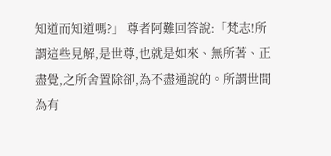知道而知道嗎?」 尊者阿難回答說:「梵志!所謂這些見解,是世尊,也就是如來、無所著、正盡覺,之所舍置除卻,為不盡通說的。所謂世間為有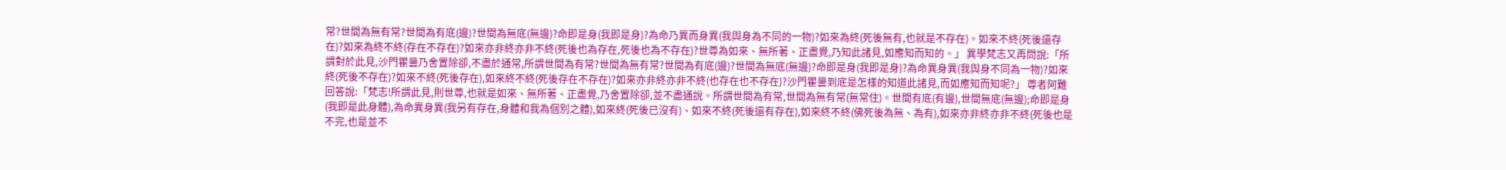常?世間為無有常?世間為有底(邊)?世間為無底(無邊)?命即是身(我即是身)?為命乃異而身異(我與身為不同的一物)?如來為終(死後無有,也就是不存在)。如來不終(死後還存在)?如來為終不終(存在不存在)?如來亦非終亦非不終(死後也為存在,死後也為不存在)?世尊為如來、無所著、正盡覺,乃知此諸見,如應知而知的。」 異學梵志又再問說:「所謂對於此見,沙門瞿曇乃舍置除卻,不盡於通常,所謂世間為有常?世間為無有常?世間為有底(邊)?世間為無底(無邊)?命即是身(我即是身)?為命異身異(我與身不同為一物)?如來終(死後不存在)?如來不終(死後存在),如來終不終(死後存在不存在)?如來亦非終亦非不終(也存在也不存在)?沙門瞿曇到底是怎樣的知道此諸見,而如應知而知呢?」 尊者阿難回答說:「梵志!所謂此見,則世尊,也就是如來、無所著、正盡覺,乃舍置除卻,並不盡通說。所謂世間為有常,世間為無有常(無常住)。世間有底(有邊),世間無底(無邊);命即是身(我即是此身體),為命異身異(我另有存在,身體和我為個別之體),如來終(死後已沒有)、如來不終(死後還有存在),如來終不終(佛死後為無、為有),如來亦非終亦非不終(死後也是不完,也是並不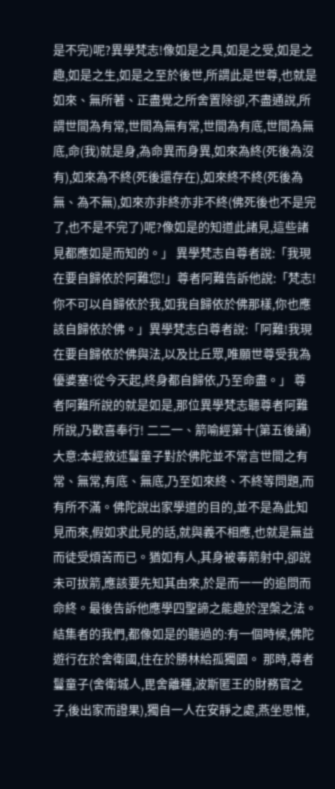是不完)呢?異學梵志!像如是之具,如是之受,如是之趣,如是之生,如是之至於後世,所謂此是世尊,也就是如來、無所著、正盡覺之所舍置除卻,不盡通說,所謂世間為有常,世間為無有常,世間為有底,世間為無底,命(我)就是身,為命異而身異,如來為終(死後為沒有),如來為不終(死後還存在),如來終不終(死後為無、為不無),如來亦非終亦非不終(佛死後也不是完了,也不是不完了)呢?像如是的知道此諸見,這些諸見都應如是而知的。」 異學梵志自尊者說:「我現在要自歸依於阿難您!」尊者阿難告訴他說:「梵志!你不可以自歸依於我,如我自歸依於佛那樣,你也應該自歸依於佛。」異學梵志白尊者說:「阿難!我現在要自歸依於佛與法,以及比丘眾,唯願世尊受我為優婆塞!從今天起,終身都自歸依,乃至命盡。」 尊者阿難所說的就是如是,那位異學梵志聽尊者阿難所說,乃歡喜奉行! 二二一、箭喻經第十(第五後誦) 大意:本經敘述鬘童子對於佛陀並不常言世間之有常、無常,有底、無底,乃至如來終、不終等問題,而有所不滿。佛陀說出家學道的目的,並不是為此知見而來,假如求此見的話,就與義不相應,也就是無益而徒受煩苦而已。猶如有人,其身被毒箭射中,卻說未可拔箭,應該要先知其由來,於是而一一的追問而命終。最後告訴他應學四聖諦之能趣於涅槃之法。 結集者的我們,都像如是的聽過的:有一個時候,佛陀遊行在於舍衛國,住在於勝林給孤獨園。 那時,尊者鬘童子(舍衛城人,毘舍離種,波斯匿王的財務官之子,後出家而證果),獨自一人在安靜之處,燕坐思惟,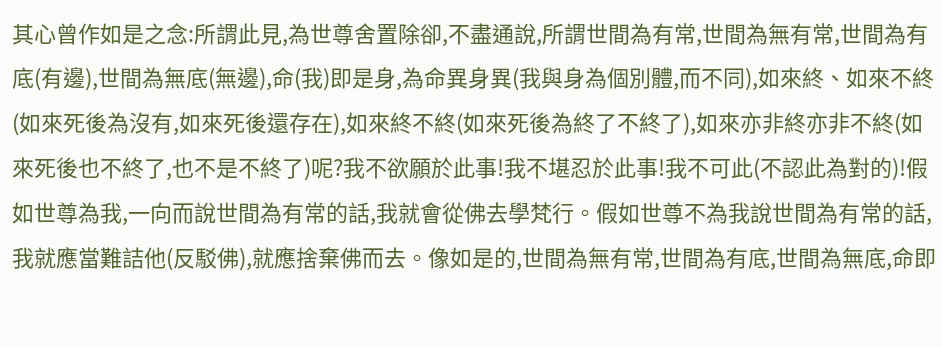其心曾作如是之念:所謂此見,為世尊舍置除卻,不盡通說,所謂世間為有常,世間為無有常,世間為有底(有邊),世間為無底(無邊),命(我)即是身,為命異身異(我與身為個別體,而不同),如來終、如來不終(如來死後為沒有,如來死後還存在),如來終不終(如來死後為終了不終了),如來亦非終亦非不終(如來死後也不終了,也不是不終了)呢?我不欲願於此事!我不堪忍於此事!我不可此(不認此為對的)!假如世尊為我,一向而說世間為有常的話,我就會從佛去學梵行。假如世尊不為我說世間為有常的話,我就應當難詰他(反駁佛),就應捨棄佛而去。像如是的,世間為無有常,世間為有底,世間為無底,命即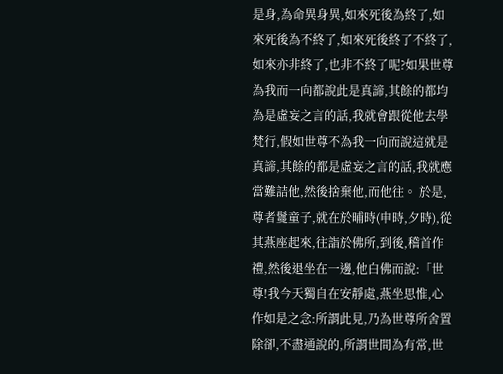是身,為命異身異,如來死後為終了,如來死後為不終了,如來死後終了不終了,如來亦非終了,也非不終了呢?如果世尊為我而一向都說此是真諦,其餘的都均為是虛妄之言的話,我就會跟從他去學梵行,假如世尊不為我一向而說這就是真諦,其餘的都是虛妄之言的話,我就應當難詰他,然後捨棄他,而他往。 於是,尊者鬘童子,就在於晡時(申時,夕時),從其燕座起來,往詣於佛所,到後,稽首作禮,然後退坐在一邊,他白佛而說:「世尊!我今天獨自在安靜處,燕坐思惟,心作如是之念:所謂此見,乃為世尊所舍置除卻,不盡通說的,所謂世間為有常,世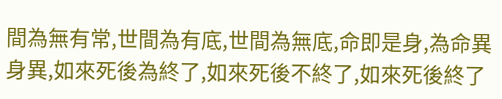間為無有常,世間為有底,世間為無底,命即是身,為命異身異,如來死後為終了,如來死後不終了,如來死後終了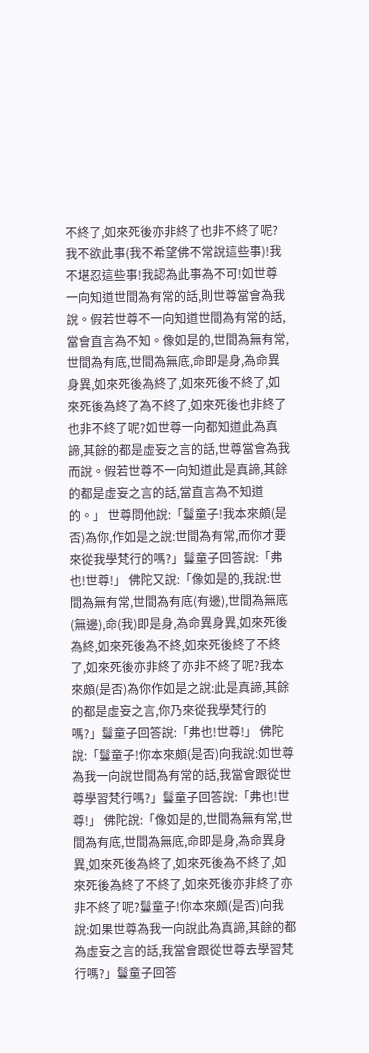不終了,如來死後亦非終了也非不終了呢?我不欲此事(我不希望佛不常說這些事)!我不堪忍這些事!我認為此事為不可!如世尊一向知道世間為有常的話,則世尊當會為我說。假若世尊不一向知道世間為有常的話,當會直言為不知。像如是的,世間為無有常,世間為有底,世間為無底,命即是身,為命異身異,如來死後為終了,如來死後不終了,如來死後為終了為不終了,如來死後也非終了也非不終了呢?如世尊一向都知道此為真諦,其餘的都是虛妄之言的話,世尊當會為我而說。假若世尊不一向知道此是真諦,其餘的都是虛妄之言的話,當直言為不知道的。」 世尊問他說:「鬘童子!我本來頗(是否)為你,作如是之說:世間為有常,而你才要來從我學梵行的嗎?」鬘童子回答說:「弗也!世尊!」 佛陀又說:「像如是的,我說:世間為無有常,世間為有底(有邊),世間為無底(無邊),命(我)即是身,為命異身異,如來死後為終,如來死後為不終,如來死後終了不終了,如來死後亦非終了亦非不終了呢?我本來頗(是否)為你作如是之說:此是真諦,其餘的都是虛妄之言,你乃來從我學梵行的嗎?」鬘童子回答說:「弗也!世尊!」 佛陀說:「鬘童子!你本來頗(是否)向我說:如世尊為我一向說世間為有常的話,我當會跟從世尊學習梵行嗎?」鬘童子回答說:「弗也!世尊!」 佛陀說:「像如是的,世間為無有常,世間為有底,世間為無底,命即是身,為命異身異,如來死後為終了,如來死後為不終了,如來死後為終了不終了,如來死後亦非終了亦非不終了呢?鬘童子!你本來頗(是否)向我說:如果世尊為我一向說此為真諦,其餘的都為虛妄之言的話,我當會跟從世尊去學習梵行嗎?」鬘童子回答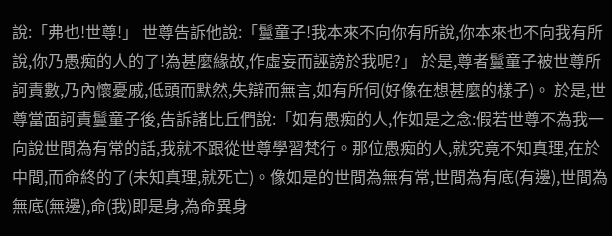說:「弗也!世尊!」 世尊告訴他說:「鬘童子!我本來不向你有所說,你本來也不向我有所說,你乃愚痴的人的了!為甚麼緣故,作虛妄而誣謗於我呢?」 於是,尊者鬘童子被世尊所訶責數,乃內懷憂戚,低頭而默然,失辯而無言,如有所伺(好像在想甚麼的樣子)。 於是,世尊當面訶責鬘童子後,告訴諸比丘們說:「如有愚痴的人,作如是之念:假若世尊不為我一向說世間為有常的話,我就不跟從世尊學習梵行。那位愚痴的人,就究竟不知真理,在於中間,而命終的了(未知真理,就死亡)。像如是的世間為無有常,世間為有底(有邊),世間為無底(無邊),命(我)即是身,為命異身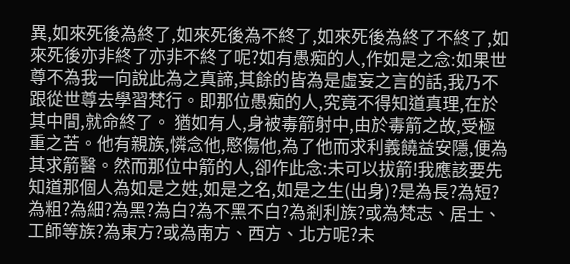異,如來死後為終了,如來死後為不終了,如來死後為終了不終了,如來死後亦非終了亦非不終了呢?如有愚痴的人,作如是之念:如果世尊不為我一向說此為之真諦,其餘的皆為是虛妄之言的話,我乃不跟從世尊去學習梵行。即那位愚痴的人,究竟不得知道真理,在於其中間,就命終了。 猶如有人,身被毒箭射中,由於毒箭之故,受極重之苦。他有親族,憐念他,愍傷他,為了他而求利義饒益安隱,便為其求箭醫。然而那位中箭的人,卻作此念:未可以拔箭!我應該要先知道那個人為如是之姓,如是之名,如是之生(出身)?是為長?為短?為粗?為細?為黑?為白?為不黑不白?為剎利族?或為梵志、居士、工師等族?為東方?或為南方、西方、北方呢?未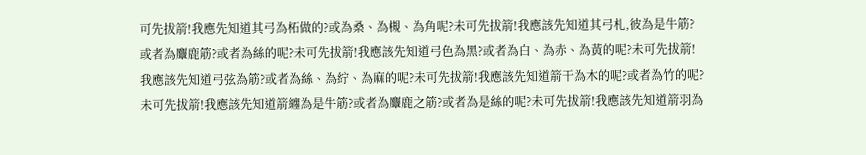可先拔箭!我應先知道其弓為柘做的?或為桑、為槻、為角呢?未可先拔箭!我應該先知道其弓札,彼為是牛筋?或者為麞鹿筋?或者為絲的呢?未可先拔箭!我應該先知道弓色為黑?或者為白、為赤、為黃的呢?未可先拔箭!我應該先知道弓弦為筋?或者為絲、為紵、為麻的呢?未可先拔箭!我應該先知道箭干為木的呢?或者為竹的呢?未可先拔箭!我應該先知道箭纏為是牛筋?或者為麞鹿之筋?或者為是絲的呢?未可先拔箭!我應該先知道箭羽為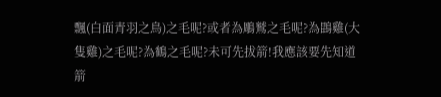飄(白面青羽之鳥)之毛呢?或者為鵰鷲之毛呢?為鵾雞(大隻雞)之毛呢?為鶴之毛呢?未可先拔箭!我應該要先知道箭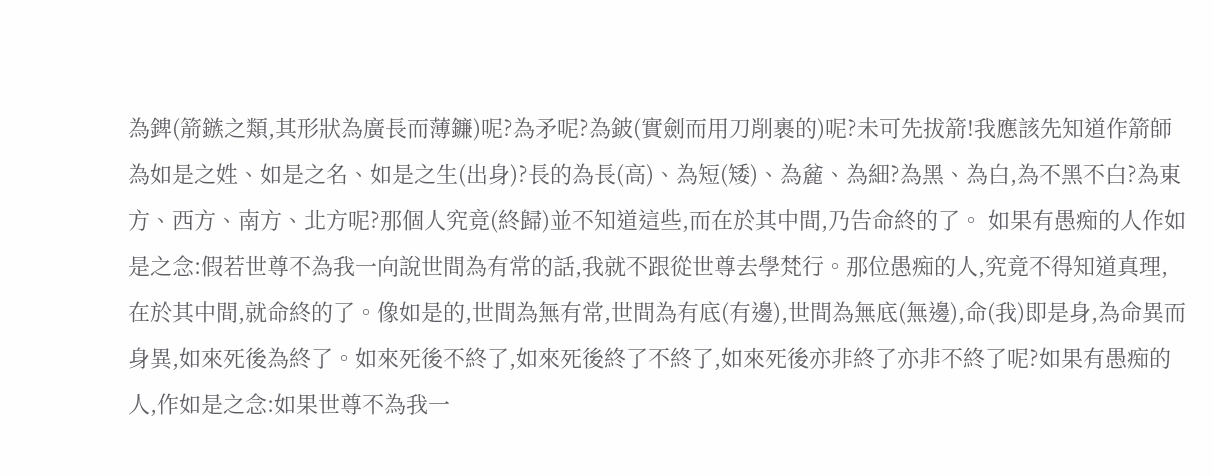為錍(箭鏃之類,其形狀為廣長而薄鐮)呢?為矛呢?為鈹(實劍而用刀削裹的)呢?未可先拔箭!我應該先知道作箭師為如是之姓、如是之名、如是之生(出身)?長的為長(高)、為短(矮)、為麄、為細?為黑、為白,為不黑不白?為東方、西方、南方、北方呢?那個人究竟(終歸)並不知道這些,而在於其中間,乃告命終的了。 如果有愚痴的人作如是之念:假若世尊不為我一向說世間為有常的話,我就不跟從世尊去學梵行。那位愚痴的人,究竟不得知道真理,在於其中間,就命終的了。像如是的,世間為無有常,世間為有底(有邊),世間為無底(無邊),命(我)即是身,為命異而身異,如來死後為終了。如來死後不終了,如來死後終了不終了,如來死後亦非終了亦非不終了呢?如果有愚痴的人,作如是之念:如果世尊不為我一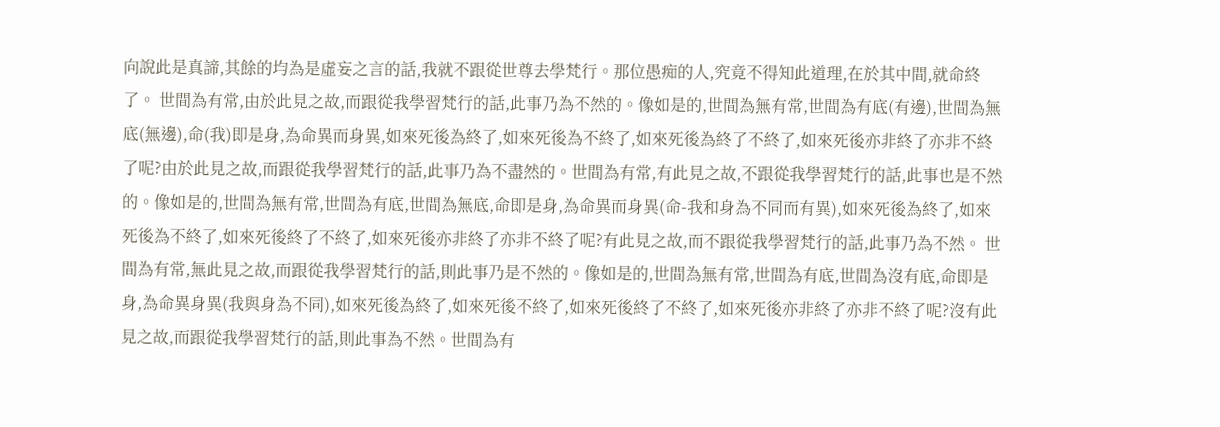向說此是真諦,其餘的均為是虛妄之言的話,我就不跟從世尊去學梵行。那位愚痴的人,究竟不得知此道理,在於其中間,就命終了。 世間為有常,由於此見之故,而跟從我學習梵行的話,此事乃為不然的。像如是的,世間為無有常,世間為有底(有邊),世間為無底(無邊),命(我)即是身,為命異而身異,如來死後為終了,如來死後為不終了,如來死後為終了不終了,如來死後亦非終了亦非不終了呢?由於此見之故,而跟從我學習梵行的話,此事乃為不盡然的。世間為有常,有此見之故,不跟從我學習梵行的話,此事也是不然的。像如是的,世間為無有常,世間為有底,世間為無底,命即是身,為命異而身異(命-我和身為不同而有異),如來死後為終了,如來死後為不終了,如來死後終了不終了,如來死後亦非終了亦非不終了呢?有此見之故,而不跟從我學習梵行的話,此事乃為不然。 世間為有常,無此見之故,而跟從我學習梵行的話,則此事乃是不然的。像如是的,世間為無有常,世間為有底,世間為沒有底,命即是身,為命異身異(我與身為不同),如來死後為終了,如來死後不終了,如來死後終了不終了,如來死後亦非終了亦非不終了呢?沒有此見之故,而跟從我學習梵行的話,則此事為不然。世間為有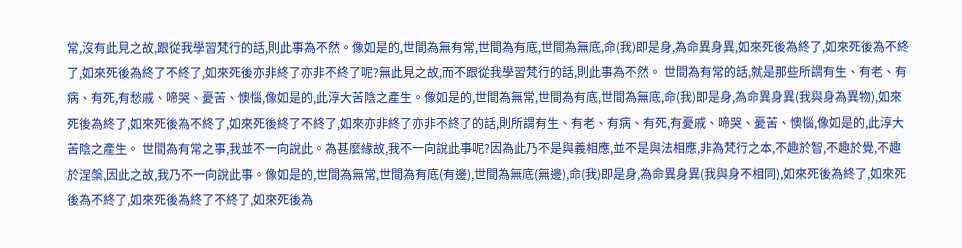常,沒有此見之故,跟從我學習梵行的話,則此事為不然。像如是的,世間為無有常,世間為有底,世間為無底,命(我)即是身,為命異身異,如來死後為終了,如來死後為不終了,如來死後為終了不終了,如來死後亦非終了亦非不終了呢?無此見之故,而不跟從我學習梵行的話,則此事為不然。 世間為有常的話,就是那些所謂有生、有老、有病、有死,有愁戚、啼哭、憂苦、懊惱,像如是的,此淳大苦陰之產生。像如是的,世間為無常,世間為有底,世間為無底,命(我)即是身,為命異身異(我與身為異物),如來死後為終了,如來死後為不終了,如來死後終了不終了,如來亦非終了亦非不終了的話,則所謂有生、有老、有病、有死,有憂戚、啼哭、憂苦、懊惱,像如是的,此淳大苦陰之產生。 世間為有常之事,我並不一向說此。為甚麼緣故,我不一向說此事呢?因為此乃不是與義相應,並不是與法相應,非為梵行之本,不趣於智,不趣於覺,不趣於涅槃,因此之故,我乃不一向說此事。像如是的,世間為無常,世間為有底(有邊),世間為無底(無邊),命(我)即是身,為命異身異(我與身不相同),如來死後為終了,如來死後為不終了,如來死後為終了不終了,如來死後為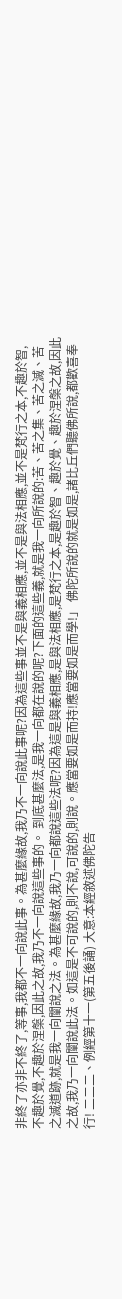非終了亦非不終了,等事,我都不一向說此事。為甚麼緣故,我乃不一向說此事呢?因為這些事並不是與義相應,並不是與法相應,並不是梵行之本,不趣於智,不趣於覺,不趣於涅槃,因此之故,我乃不一向說這些事的。 到底甚麼法,是我一向都在說的呢?下面的這些義,就是我一向所說的:苦、苦之集、苦之滅、苦之滅道跡,就是我一向闡說之法。為甚麼緣故,我乃一向都說這些法呢?因為這是與義相應,是與法相應,是梵行之本,是趣於智、趣於覺、趣於涅槃之故,因此之故,我乃一向闡說此法。如這是不可說的,則不說,可說的,則說。應當要如是而持!應當要如是而學!」 佛陀所說的就是如是,諸比丘們聽佛所說,都歡喜奉行! 二二二、例經第十一(第五後誦) 大意:本經敘述佛陀告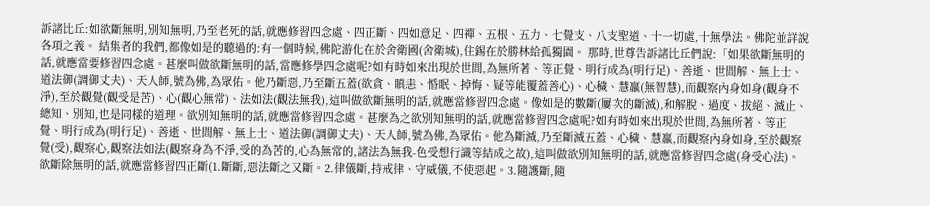訴諸比丘:如欲斷無明,別知無明,乃至老死的話,就應修習四念處、四正斷、四如意足、四禪、五根、五力、七覺支、八支聖道、十一切處,十無學法。佛陀並詳說各項之義。 結集者的我們,都像如是的聽過的:有一個時候,佛陀游化在於舍衛國(舍衛城),住錫在於勝林給孤獨園。 那時,世尊告訴諸比丘們說:「如果欲斷無明的話,就應當要修習四念處。甚麼叫做欲斷無明的話,當應修學四念處呢?如有時如來出現於世間,為無所著、等正覺、明行成為(明行足)、善逝、世間解、無上士、道法御(調御丈夫)、天人師,號為佛,為眾佑。他乃斷惡,乃至斷五蓋(欲貪、瞋恚、惛眠、掉悔、疑等能覆蓋善心)、心穢、慧羸(無智慧),而觀察內身如身(觀身不淨),至於觀覺(觀受是苦)、心(觀心無常)、法如法(觀法無我),這叫做欲斷無明的話,就應當修習四念處。像如是的數斷(屢次的斷滅),和解脫、過度、拔絕、滅止、總知、別知,也是同樣的道理。欲別知無明的話,就應當修習四念處。甚麼為之欲別知無明的話,就應當修習四念處呢?如有時如來出現於世間,為無所著、等正覺、明行成為(明行足)、善逝、世間解、無上士、道法御(調御丈夫)、天人師,號為佛,為眾佑。他為斷滅,乃至斷滅五蓋、心穢、慧羸,而觀察內身如身,至於觀察覺(受),觀察心,觀察法如法(觀察身為不淨,受的為苦的,心為無常的,諸法為無我-色受想行識等結成之故),這叫做欲別知無明的話,就應當修習四念處(身受心法)。 欲斷除無明的話,就應當修習四正斷(1.斷斷,惡法斷之又斷。2.律儀斷,持戒律、守威儀,不使惡起。3.隨護斷,隨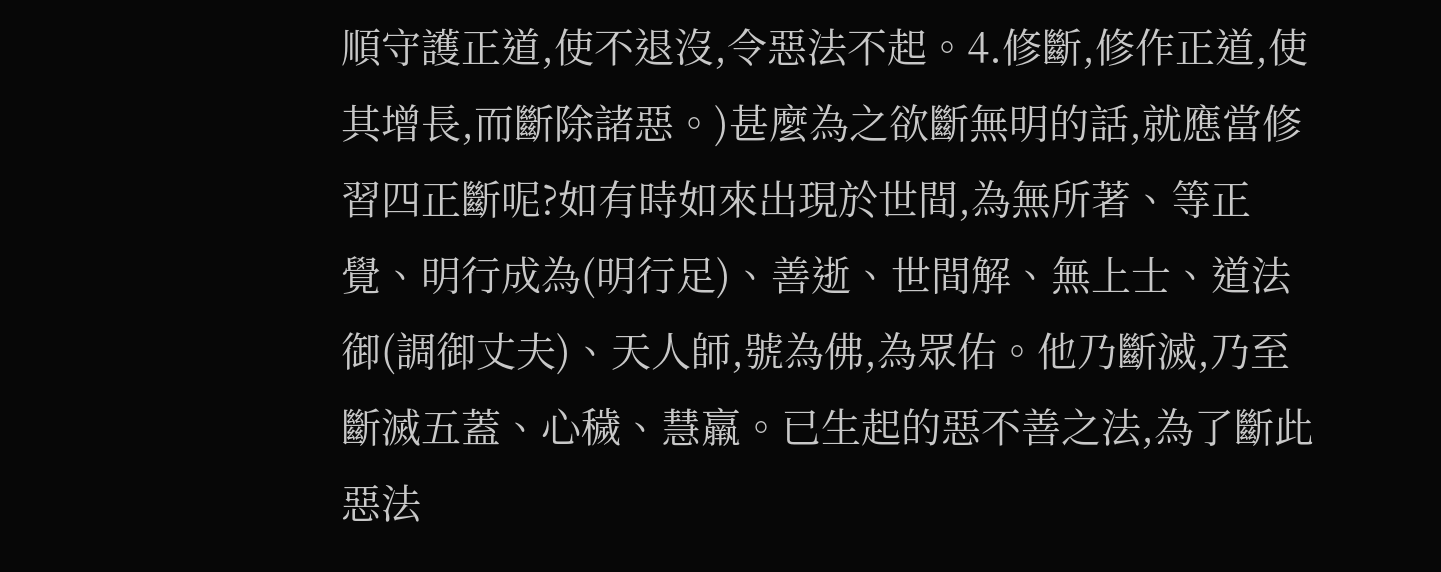順守護正道,使不退沒,令惡法不起。4.修斷,修作正道,使其增長,而斷除諸惡。)甚麼為之欲斷無明的話,就應當修習四正斷呢?如有時如來出現於世間,為無所著、等正覺、明行成為(明行足)、善逝、世間解、無上士、道法御(調御丈夫)、天人師,號為佛,為眾佑。他乃斷滅,乃至斷滅五蓋、心穢、慧羸。已生起的惡不善之法,為了斷此惡法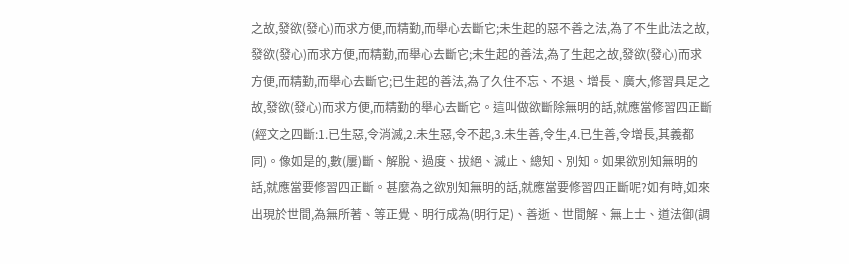之故,發欲(發心)而求方便,而精勤,而舉心去斷它;未生起的惡不善之法,為了不生此法之故,發欲(發心)而求方便,而精勤,而舉心去斷它;未生起的善法,為了生起之故,發欲(發心)而求方便,而精勤,而舉心去斷它;已生起的善法,為了久住不忘、不退、增長、廣大,修習具足之故,發欲(發心)而求方便,而精勤的舉心去斷它。這叫做欲斷除無明的話,就應當修習四正斷(經文之四斷:1.已生惡,令消滅,2.未生惡,令不起,3.未生善,令生,4.已生善,令增長,其義都同)。像如是的,數(屢)斷、解脫、過度、拔絕、滅止、總知、別知。如果欲別知無明的話,就應當要修習四正斷。甚麼為之欲別知無明的話,就應當要修習四正斷呢?如有時,如來出現於世間,為無所著、等正覺、明行成為(明行足)、善逝、世間解、無上士、道法御(調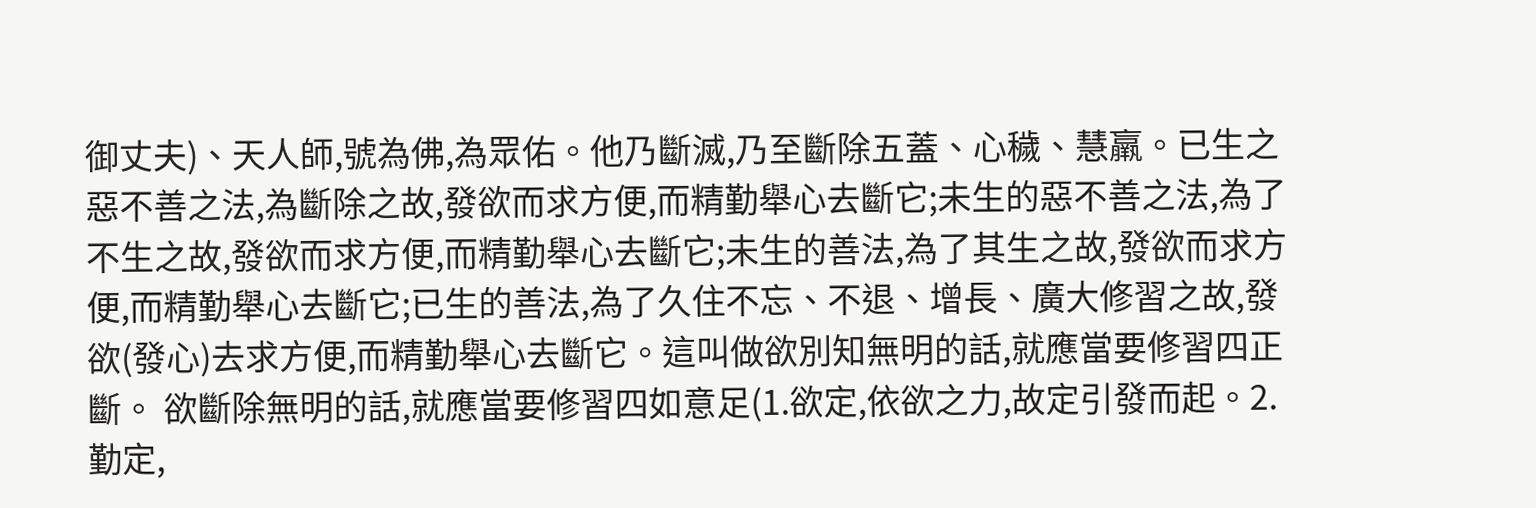御丈夫)、天人師,號為佛,為眾佑。他乃斷滅,乃至斷除五蓋、心穢、慧羸。已生之惡不善之法,為斷除之故,發欲而求方便,而精勤舉心去斷它;未生的惡不善之法,為了不生之故,發欲而求方便,而精勤舉心去斷它;未生的善法,為了其生之故,發欲而求方便,而精勤舉心去斷它;已生的善法,為了久住不忘、不退、增長、廣大修習之故,發欲(發心)去求方便,而精勤舉心去斷它。這叫做欲別知無明的話,就應當要修習四正斷。 欲斷除無明的話,就應當要修習四如意足(1.欲定,依欲之力,故定引發而起。2.勤定,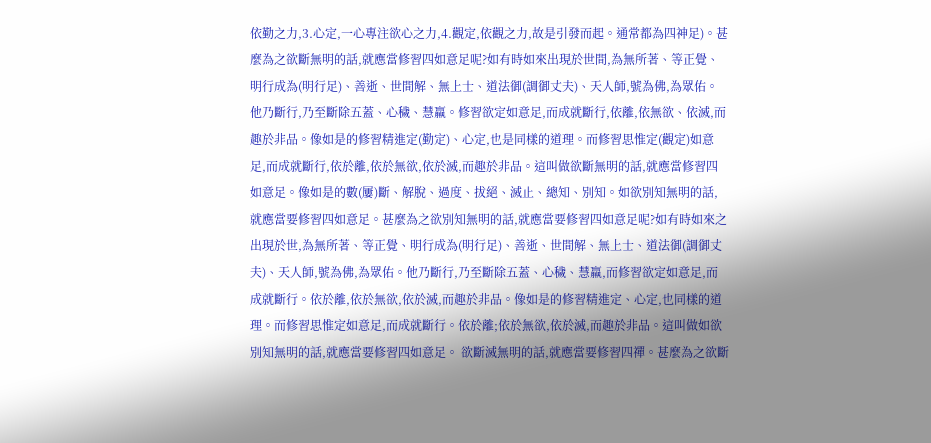依勤之力,3.心定,一心專注欲心之力,4.觀定,依觀之力,故是引發而起。通常都為四神足)。甚麼為之欲斷無明的話,就應當修習四如意足呢?如有時如來出現於世間,為無所著、等正覺、明行成為(明行足)、善逝、世間解、無上士、道法御(調御丈夫)、天人師,號為佛,為眾佑。他乃斷行,乃至斷除五蓋、心穢、慧羸。修習欲定如意足,而成就斷行,依離,依無欲、依滅,而趣於非品。像如是的修習精進定(勤定)、心定,也是同樣的道理。而修習思惟定(觀定)如意足,而成就斷行,依於離,依於無欲,依於滅,而趣於非品。這叫做欲斷無明的話,就應當修習四如意足。像如是的數(屢)斷、解脫、過度、拔絕、滅止、總知、別知。如欲別知無明的話,就應當要修習四如意足。甚麼為之欲別知無明的話,就應當要修習四如意足呢?如有時如來之出現於世,為無所著、等正覺、明行成為(明行足)、善逝、世間解、無上士、道法御(調御丈夫)、天人師,號為佛,為眾佑。他乃斷行,乃至斷除五蓋、心穢、慧羸,而修習欲定如意足,而成就斷行。依於離,依於無欲,依於滅,而趣於非品。像如是的修習精進定、心定,也同樣的道理。而修習思惟定如意足,而成就斷行。依於離;依於無欲,依於滅,而趣於非品。這叫做如欲別知無明的話,就應當要修習四如意足。 欲斷滅無明的話,就應當要修習四禪。甚麼為之欲斷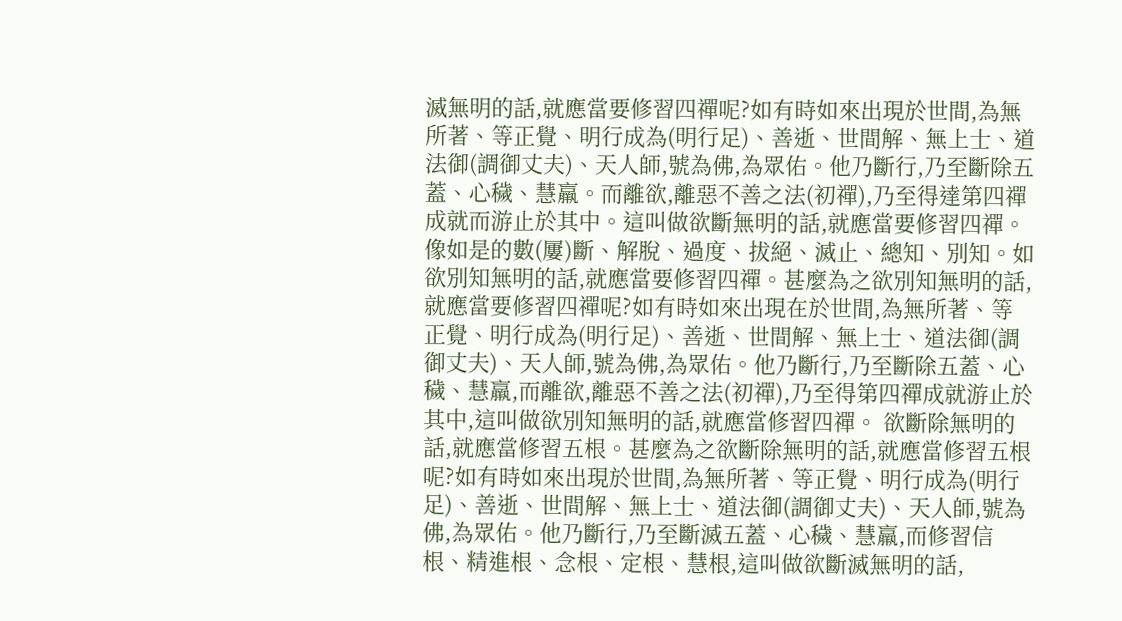滅無明的話,就應當要修習四禪呢?如有時如來出現於世間,為無所著、等正覺、明行成為(明行足)、善逝、世間解、無上士、道法御(調御丈夫)、天人師,號為佛,為眾佑。他乃斷行,乃至斷除五蓋、心穢、慧羸。而離欲,離惡不善之法(初禪),乃至得達第四禪成就而游止於其中。這叫做欲斷無明的話,就應當要修習四禪。像如是的數(屢)斷、解脫、過度、拔絕、滅止、總知、別知。如欲別知無明的話,就應當要修習四禪。甚麼為之欲別知無明的話,就應當要修習四禪呢?如有時如來出現在於世間,為無所著、等正覺、明行成為(明行足)、善逝、世間解、無上士、道法御(調御丈夫)、天人師,號為佛,為眾佑。他乃斷行,乃至斷除五蓋、心穢、慧羸,而離欲,離惡不善之法(初禪),乃至得第四禪成就游止於其中,這叫做欲別知無明的話,就應當修習四禪。 欲斷除無明的話,就應當修習五根。甚麼為之欲斷除無明的話,就應當修習五根呢?如有時如來出現於世間,為無所著、等正覺、明行成為(明行足)、善逝、世間解、無上士、道法御(調御丈夫)、天人師,號為佛,為眾佑。他乃斷行,乃至斷滅五蓋、心穢、慧羸,而修習信根、精進根、念根、定根、慧根,這叫做欲斷滅無明的話,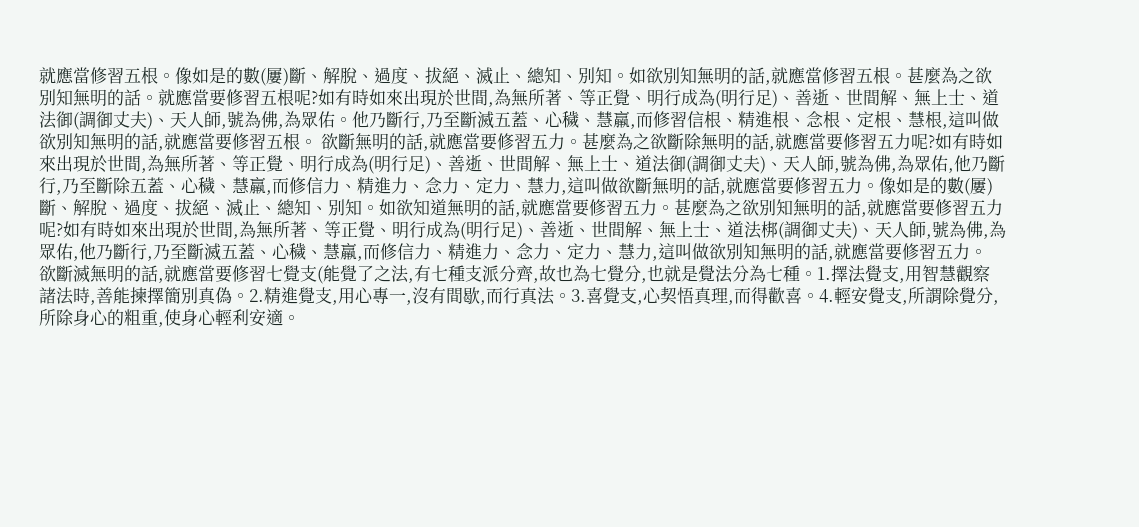就應當修習五根。像如是的數(屢)斷、解脫、過度、拔絕、滅止、總知、別知。如欲別知無明的話,就應當修習五根。甚麼為之欲別知無明的話。就應當要修習五根呢?如有時如來出現於世間,為無所著、等正覺、明行成為(明行足)、善逝、世間解、無上士、道法御(調御丈夫)、天人師,號為佛,為眾佑。他乃斷行,乃至斷滅五蓋、心穢、慧羸,而修習信根、精進根、念根、定根、慧根,這叫做欲別知無明的話,就應當要修習五根。 欲斷無明的話,就應當要修習五力。甚麼為之欲斷除無明的話,就應當要修習五力呢?如有時如來出現於世間,為無所著、等正覺、明行成為(明行足)、善逝、世間解、無上士、道法御(調御丈夫)、天人師,號為佛,為眾佑,他乃斷行,乃至斷除五蓋、心穢、慧羸,而修信力、精進力、念力、定力、慧力,這叫做欲斷無明的話,就應當要修習五力。像如是的數(屢)斷、解脫、過度、拔絕、滅止、總知、別知。如欲知道無明的話,就應當要修習五力。甚麼為之欲別知無明的話,就應當要修習五力呢?如有時如來出現於世間,為無所著、等正覺、明行成為(明行足)、善逝、世間解、無上士、道法梆(調御丈夫)、天人師,號為佛,為眾佑,他乃斷行,乃至斷滅五蓋、心穢、慧羸,而修信力、精進力、念力、定力、慧力,這叫做欲別知無明的話,就應當要修習五力。 欲斷滅無明的話,就應當要修習七覺支(能覺了之法,有七種支派分齊,故也為七覺分,也就是覺法分為七種。1.擇法覺支,用智慧觀察諸法時,善能揀擇簡別真偽。2.精進覺支,用心專一,沒有間歇,而行真法。3.喜覺支,心契悟真理,而得歡喜。4.輕安覺支,所謂除覺分,所除身心的粗重,使身心輕利安適。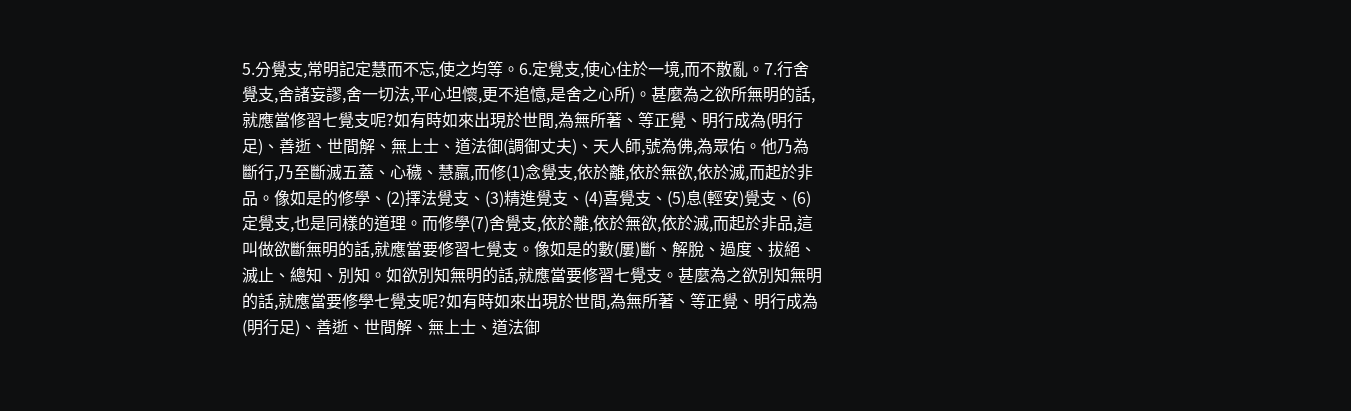5.分覺支,常明記定慧而不忘,使之均等。6.定覺支,使心住於一境,而不散亂。7.行舍覺支,舍諸妄謬,舍一切法,平心坦懷,更不追憶,是舍之心所)。甚麼為之欲所無明的話,就應當修習七覺支呢?如有時如來出現於世間,為無所著、等正覺、明行成為(明行足)、善逝、世間解、無上士、道法御(調御丈夫)、天人師,號為佛,為眾佑。他乃為斷行,乃至斷滅五蓋、心穢、慧羸,而修(1)念覺支,依於離,依於無欲,依於滅,而起於非品。像如是的修學、(2)擇法覺支、(3)精進覺支、(4)喜覺支、(5)息(輕安)覺支、(6)定覺支,也是同樣的道理。而修學(7)舍覺支,依於離,依於無欲,依於滅,而起於非品,這叫做欲斷無明的話,就應當要修習七覺支。像如是的數(屢)斷、解脫、過度、拔絕、滅止、總知、別知。如欲別知無明的話,就應當要修習七覺支。甚麼為之欲別知無明的話,就應當要修學七覺支呢?如有時如來出現於世間,為無所著、等正覺、明行成為(明行足)、善逝、世間解、無上士、道法御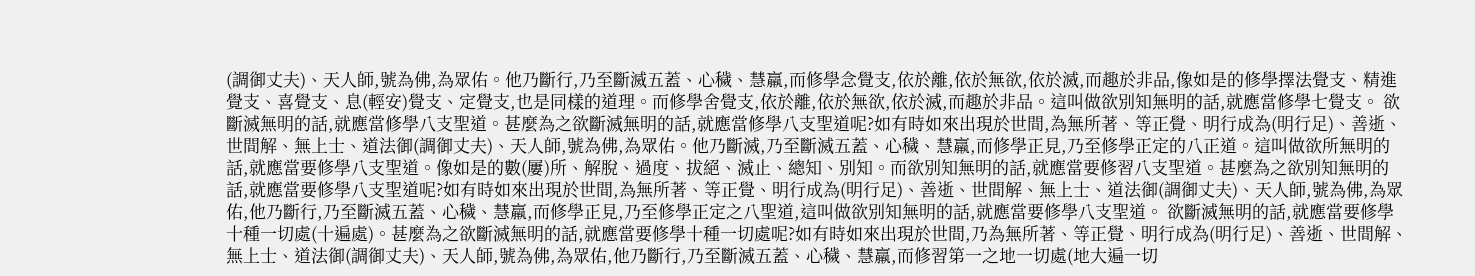(調御丈夫)、天人師,號為佛,為眾佑。他乃斷行,乃至斷滅五蓋、心穢、慧羸,而修學念覺支,依於離,依於無欲,依於滅,而趣於非品,像如是的修學擇法覺支、精進覺支、喜覺支、息(輕安)覺支、定覺支,也是同樣的道理。而修學舍覺支,依於離,依於無欲,依於滅,而趣於非品。這叫做欲別知無明的話,就應當修學七覺支。 欲斷滅無明的話,就應當修學八支聖道。甚麼為之欲斷滅無明的話,就應當修學八支聖道呢?如有時如來出現於世間,為無所著、等正覺、明行成為(明行足)、善逝、世間解、無上士、道法御(調御丈夫)、天人師,號為佛,為眾佑。他乃斷滅,乃至斷滅五蓋、心穢、慧羸,而修學正見,乃至修學正定的八正道。這叫做欲所無明的話,就應當要修學八支聖道。像如是的數(屢)所、解脫、過度、拔絕、滅止、總知、別知。而欲別知無明的話,就應當要修習八支聖道。甚麼為之欲別知無明的話,就應當要修學八支聖道呢?如有時如來出現於世間,為無所著、等正覺、明行成為(明行足)、善逝、世間解、無上士、道法御(調御丈夫)、天人師,號為佛,為眾佑,他乃斷行,乃至斷滅五蓋、心穢、慧羸,而修學正見,乃至修學正定之八聖道,這叫做欲別知無明的話,就應當要修學八支聖道。 欲斷滅無明的話,就應當要修學十種一切處(十遍處)。甚麼為之欲斷滅無明的話,就應當要修學十種一切處呢?如有時如來出現於世間,乃為無所著、等正覺、明行成為(明行足)、善逝、世間解、無上士、道法御(調御丈夫)、天人師,號為佛,為眾佑,他乃斷行,乃至斷滅五蓋、心穢、慧羸,而修習第一之地一切處(地大遍一切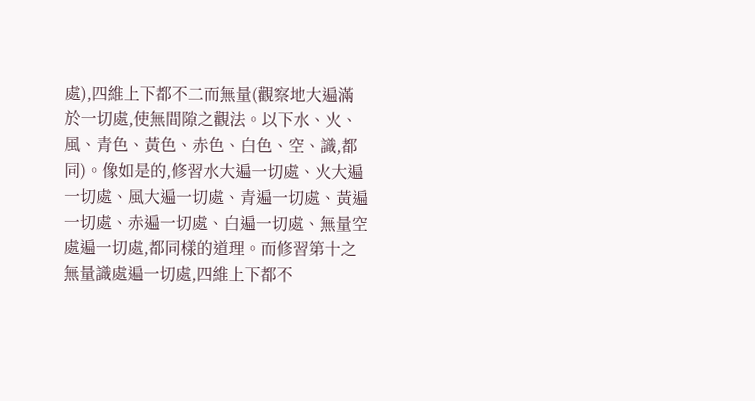處),四維上下都不二而無量(觀察地大遍滿於一切處,使無間隙之觀法。以下水、火、風、青色、黃色、赤色、白色、空、識,都同)。像如是的,修習水大遍一切處、火大遍一切處、風大遍一切處、青遍一切處、黃遍一切處、赤遍一切處、白遍一切處、無量空處遍一切處,都同樣的道理。而修習第十之無量識處遍一切處,四維上下都不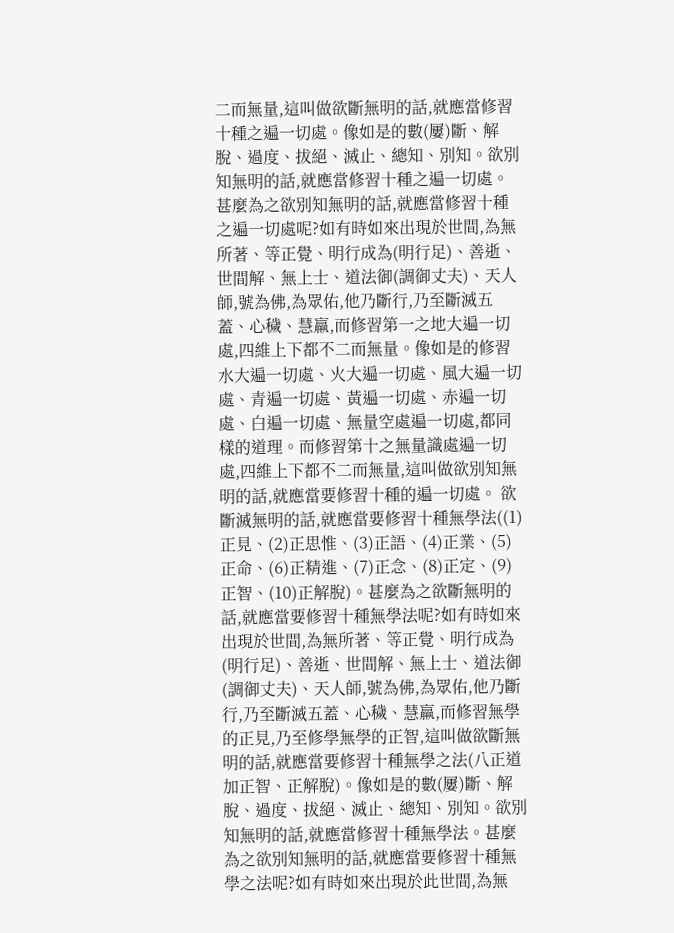二而無量,這叫做欲斷無明的話,就應當修習十種之遍一切處。像如是的數(屢)斷、解脫、過度、拔絕、滅止、總知、別知。欲別知無明的話,就應當修習十種之遍一切處。甚麼為之欲別知無明的話,就應當修習十種之遍一切處呢?如有時如來出現於世間,為無所著、等正覺、明行成為(明行足)、善逝、世間解、無上士、道法御(調御丈夫)、天人師,號為佛,為眾佑,他乃斷行,乃至斷滅五蓋、心穢、慧羸,而修習第一之地大遍一切處,四維上下都不二而無量。像如是的修習水大遍一切處、火大遍一切處、風大遍一切處、青遍一切處、黃遍一切處、赤遍一切處、白遍一切處、無量空處遍一切處,都同樣的道理。而修習第十之無量識處遍一切處,四維上下都不二而無量,這叫做欲別知無明的話,就應當要修習十種的遍一切處。 欲斷滅無明的話,就應當要修習十種無學法((1)正見、(2)正思惟、(3)正語、(4)正業、(5)正命、(6)正精進、(7)正念、(8)正定、(9)正智、(10)正解脫)。甚麼為之欲斷無明的話,就應當要修習十種無學法呢?如有時如來出現於世間,為無所著、等正覺、明行成為(明行足)、善逝、世間解、無上士、道法御(調御丈夫)、天人師,號為佛,為眾佑,他乃斷行,乃至斷滅五蓋、心穢、慧羸,而修習無學的正見,乃至修學無學的正智,這叫做欲斷無明的話,就應當要修習十種無學之法(八正道加正智、正解脫)。像如是的數(屢)斷、解脫、過度、拔絕、滅止、總知、別知。欲別知無明的話,就應當修習十種無學法。甚麼為之欲別知無明的話,就應當要修習十種無學之法呢?如有時如來出現於此世間,為無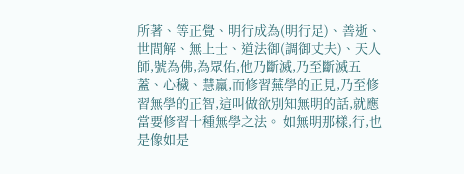所著、等正覺、明行成為(明行足)、善逝、世間解、無上士、道法御(調御丈夫)、天人師,號為佛,為眾佑,他乃斷滅,乃至斷滅五蓋、心穢、慧羸,而修習蕪學的正見,乃至修習無學的正智,這叫做欲別知無明的話,就應當要修習十種無學之法。 如無明那樣,行,也是像如是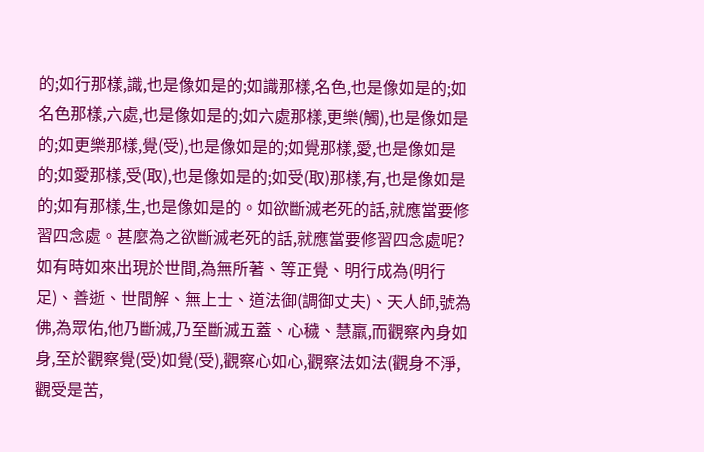的;如行那樣,識,也是像如是的;如識那樣,名色,也是像如是的;如名色那樣,六處,也是像如是的;如六處那樣,更樂(觸),也是像如是的;如更樂那樣,覺(受),也是像如是的;如覺那樣,愛,也是像如是的;如愛那樣,受(取),也是像如是的;如受(取)那樣,有,也是像如是的;如有那樣,生,也是像如是的。如欲斷滅老死的話,就應當要修習四念處。甚麼為之欲斷滅老死的話,就應當要修習四念處呢?如有時如來出現於世間,為無所著、等正覺、明行成為(明行足)、善逝、世間解、無上士、道法御(調御丈夫)、天人師,號為佛,為眾佑,他乃斷滅,乃至斷滅五蓋、心穢、慧羸,而觀察內身如身,至於觀察覺(受)如覺(受),觀察心如心,觀察法如法(觀身不淨,觀受是苦,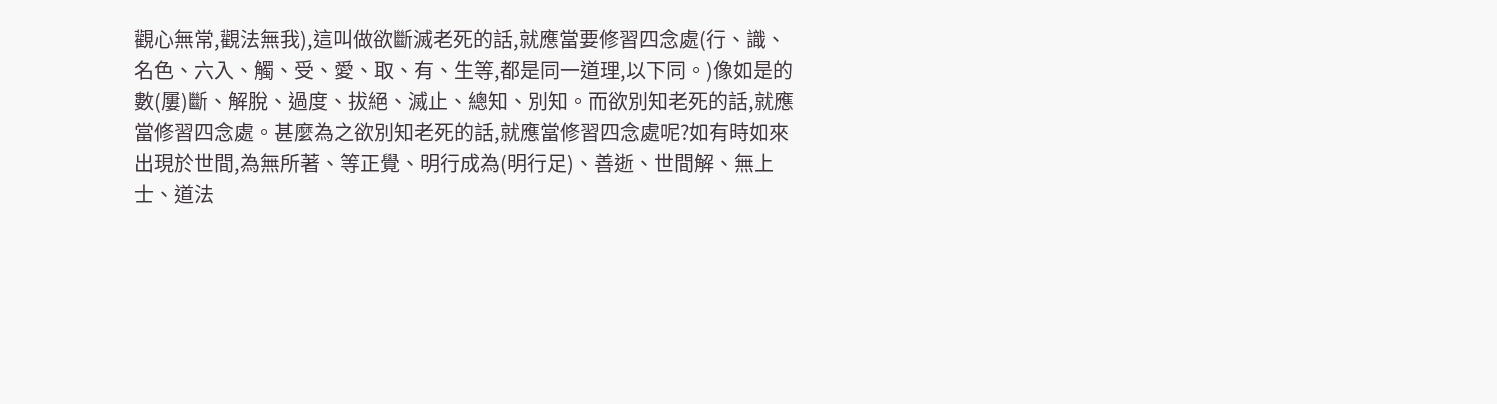觀心無常,觀法無我),這叫做欲斷滅老死的話,就應當要修習四念處(行、識、名色、六入、觸、受、愛、取、有、生等,都是同一道理,以下同。)像如是的數(屢)斷、解脫、過度、拔絕、滅止、總知、別知。而欲別知老死的話,就應當修習四念處。甚麼為之欲別知老死的話,就應當修習四念處呢?如有時如來出現於世間,為無所著、等正覺、明行成為(明行足)、善逝、世間解、無上士、道法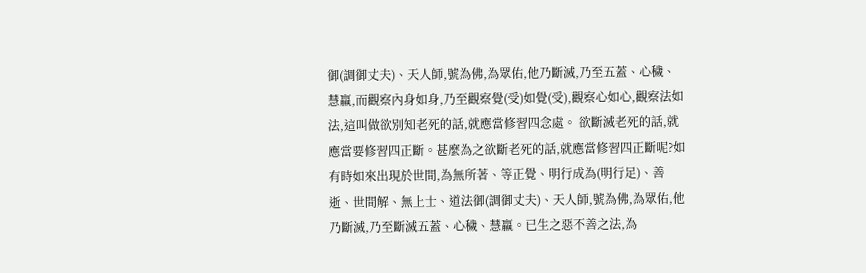御(調御丈夫)、天人師,號為佛,為眾佑,他乃斷滅,乃至五蓋、心穢、慧羸,而觀察內身如身,乃至觀察覺(受)如覺(受),觀察心如心,觀察法如法,這叫做欲別知老死的話,就應當修習四念處。 欲斷滅老死的話,就應當要修習四正斷。甚麼為之欲斷老死的話,就應當修習四正斷呢?如有時如來出現於世間,為無所著、等正覺、明行成為(明行足)、善逝、世間解、無上士、道法御(調御丈夫)、天人師,號為佛,為眾佑,他乃斷滅,乃至斷滅五蓋、心穢、慧羸。已生之惡不善之法,為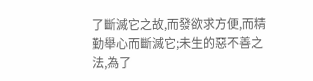了斷滅它之故,而發欲求方便,而精勤舉心而斷滅它;未生的惡不善之法,為了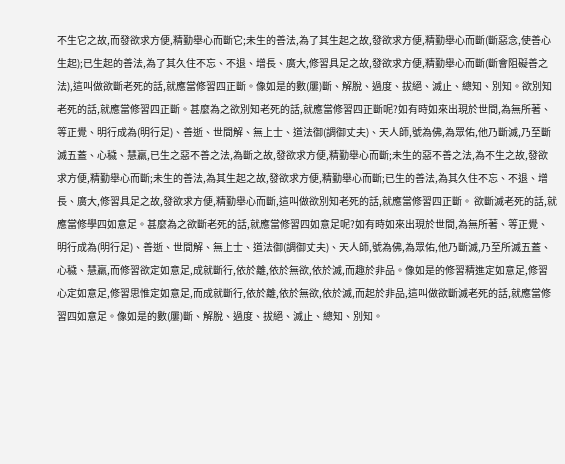不生它之故,而發欲求方便,精勤舉心而斷它;未生的善法,為了其生起之故,發欲求方便,精勤舉心而斷(斷惡念,使善心生起);已生起的善法,為了其久住不忘、不退、增長、廣大,修習具足之故,發欲求方便,精勤舉心而斷(斷會阻礙善之法),這叫做欲斷老死的話,就應當修習四正斷。像如是的數(屢)斷、解脫、過度、拔絕、滅止、總知、別知。欲別知老死的話,就應當修習四正斷。甚麼為之欲別知老死的話,就應當修習四正斷呢?如有時如來出現於世間,為無所著、等正覺、明行成為(明行足)、善逝、世間解、無上士、道法御(調御丈夫)、天人師,號為佛,為眾佑,他乃斷滅,乃至斷滅五蓋、心穢、慧羸,已生之惡不善之法,為斷之故,發欲求方便,精勤舉心而斷;未生的惡不善之法,為不生之故,發欲求方便,精勤舉心而斷;未生的善法,為其生起之故,發欲求方便,精勤舉心而斷;已生的善法,為其久住不忘、不退、增長、廣大,修習具足之故,發欲求方便,精勤舉心而斷,這叫做欲別知老死的話,就應當修習四正斷。 欲斷滅老死的話,就應當修學四如意足。甚麼為之欲斷老死的話,就應當修習四如意足呢?如有時如來出現於世間,為無所著、等正覺、明行成為(明行足)、善逝、世間解、無上士、道法御(調御丈夫)、天人師,號為佛,為眾佑,他乃斷滅,乃至所滅五蓋、心穢、慧羸,而修習欲定如意足,成就斷行,依於離,依於無欲,依於滅,而趣於非品。像如是的修習精進定如意足,修習心定如意足,修習思惟定如意足,而成就斷行,依於離,依於無欲,依於滅,而起於非品,這叫做欲斷滅老死的話,就應當修習四如意足。像如是的數(屢)斷、解脫、過度、拔絕、滅止、總知、別知。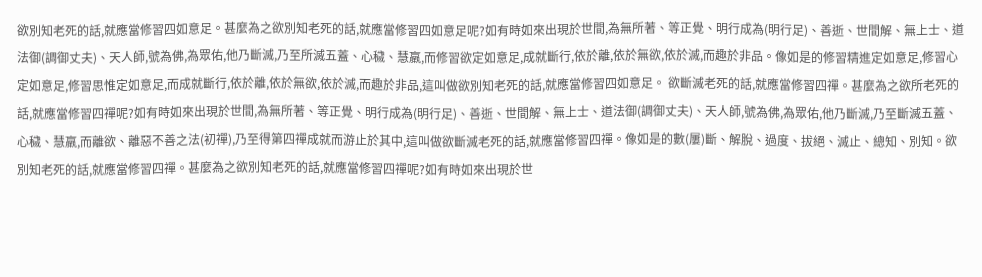欲別知老死的話,就應當修習四如意足。甚麼為之欲別知老死的話,就應當修習四如意足呢?如有時如來出現於世間,為無所著、等正覺、明行成為(明行足)、善逝、世間解、無上士、道法御(調御丈夫)、天人師,號為佛,為眾佑,他乃斷滅,乃至所滅五蓋、心穢、慧羸,而修習欲定如意足,成就斷行,依於離,依於無欲,依於滅,而趣於非品。像如是的修習精進定如意足,修習心定如意足,修習思惟定如意足,而成就斷行,依於離,依於無欲,依於滅,而趣於非品,這叫做欲別知老死的話,就應當修習四如意足。 欲斷滅老死的話,就應當修習四禪。甚麼為之欲所老死的話,就應當修習四禪呢?如有時如來出現於世間,為無所著、等正覺、明行成為(明行足)、善逝、世間解、無上士、道法御(調御丈夫)、天人師,號為佛,為眾佑,他乃斷滅,乃至斷滅五蓋、心穢、慧羸,而離欲、離惡不善之法(初禪),乃至得第四禪成就而游止於其中,這叫做欲斷滅老死的話,就應當修習四禪。像如是的數(屢)斷、解脫、過度、拔絕、滅止、總知、別知。欲別知老死的話,就應當修習四禪。甚麼為之欲別知老死的話,就應當修習四禪呢?如有時如來出現於世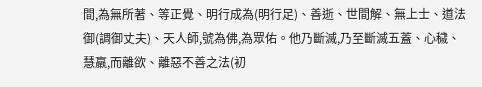間,為無所著、等正覺、明行成為(明行足)、善逝、世間解、無上士、道法御(調御丈夫)、天人師,號為佛,為眾佑。他乃斷滅,乃至斷滅五蓋、心穢、慧羸,而離欲、離惡不善之法(初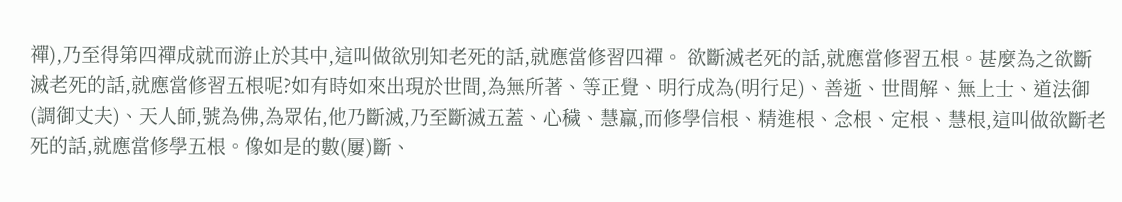禪),乃至得第四禪成就而游止於其中,這叫做欲別知老死的話,就應當修習四禪。 欲斷滅老死的話,就應當修習五根。甚麼為之欲斷滅老死的話,就應當修習五根呢?如有時如來出現於世間,為無所著、等正覺、明行成為(明行足)、善逝、世間解、無上士、道法御(調御丈夫)、天人師,號為佛,為眾佑,他乃斷滅,乃至斷滅五蓋、心穢、慧羸,而修學信根、精進根、念根、定根、慧根,這叫做欲斷老死的話,就應當修學五根。像如是的數(屢)斷、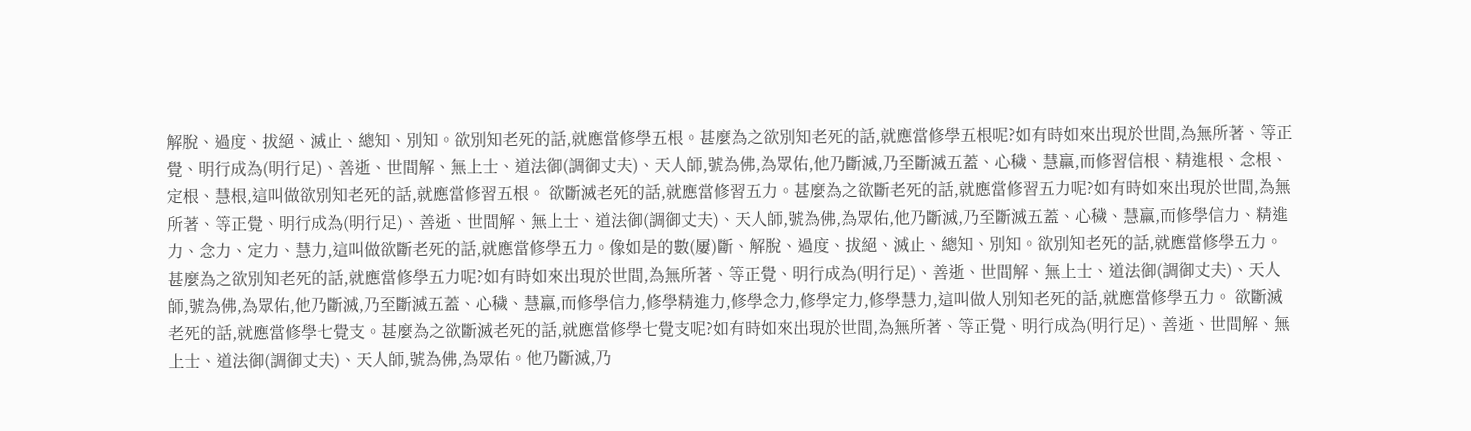解脫、過度、拔絕、滅止、總知、別知。欲別知老死的話,就應當修學五根。甚麼為之欲別知老死的話,就應當修學五根呢?如有時如來出現於世間,為無所著、等正覺、明行成為(明行足)、善逝、世間解、無上士、道法御(調御丈夫)、天人師,號為佛,為眾佑,他乃斷滅,乃至斷滅五蓋、心穢、慧羸,而修習信根、精進根、念根、定根、慧根,這叫做欲別知老死的話,就應當修習五根。 欲斷滅老死的話,就應當修習五力。甚麼為之欲斷老死的話,就應當修習五力呢?如有時如來出現於世間,為無所著、等正覺、明行成為(明行足)、善逝、世間解、無上士、道法御(調御丈夫)、天人師,號為佛,為眾佑,他乃斷滅,乃至斷滅五蓋、心穢、慧羸,而修學信力、精進力、念力、定力、慧力,這叫做欲斷老死的話,就應當修學五力。像如是的數(屢)斷、解脫、過度、拔絕、滅止、總知、別知。欲別知老死的話,就應當修學五力。甚麼為之欲別知老死的話,就應當修學五力呢?如有時如來出現於世間,為無所著、等正覺、明行成為(明行足)、善逝、世間解、無上士、道法御(調御丈夫)、天人師,號為佛,為眾佑,他乃斷滅,乃至斷滅五蓋、心穢、慧羸,而修學信力,修學精進力,修學念力,修學定力,修學慧力,這叫做人別知老死的話,就應當修學五力。 欲斷滅老死的話,就應當修學七覺支。甚麼為之欲斷滅老死的話,就應當修學七覺支呢?如有時如來出現於世間,為無所著、等正覺、明行成為(明行足)、善逝、世間解、無上士、道法御(調御丈夫)、天人師,號為佛,為眾佑。他乃斷滅,乃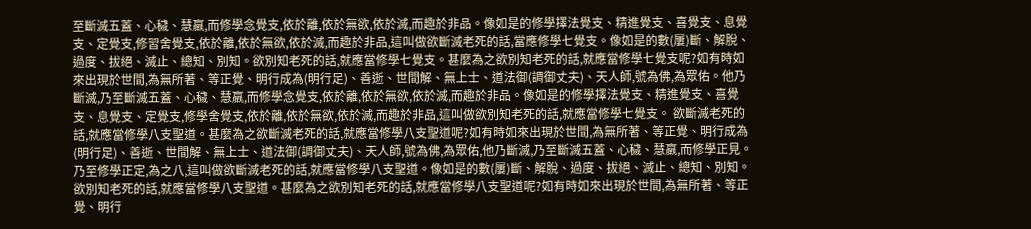至斷滅五蓋、心穢、慧羸,而修學念覺支,依於離,依於無欲,依於滅,而趣於非品。像如是的修學擇法覺支、精進覺支、喜覺支、息覺支、定覺支,修習舍覺支,依於離,依於無欲,依於滅,而趣於非品,這叫做欲斷滅老死的話,當應修學七覺支。像如是的數(屢)斷、解脫、過度、拔絕、滅止、總知、別知。欲別知老死的話,就應當修學七覺支。甚麼為之欲別知老死的話,就應當修學七覺支呢?如有時如來出現於世間,為無所著、等正覺、明行成為(明行足)、善逝、世間解、無上士、道法御(調御丈夫)、天人師,號為佛,為眾佑。他乃斷滅,乃至斷滅五蓋、心穢、慧羸,而修學念覺支,依於離,依於無欲,依於滅,而趣於非品。像如是的修學擇法覺支、精進覺支、喜覺支、息覺支、定覺支,修學舍覺支,依於離,依於無欲,依於滅,而趣於非品,這叫做欲別知老死的話,就應當修學七覺支。 欲斷滅老死的話,就應當修學八支聖道。甚麼為之欲斷滅老死的話,就應當修學八支聖道呢?如有時如來出現於世間,為無所著、等正覺、明行成為(明行足)、善逝、世間解、無上士、道法御(調御丈夫)、天人師,號為佛,為眾佑,他乃斷滅,乃至斷滅五蓋、心穢、慧羸,而修學正見。乃至修學正定,為之八,這叫做欲斷滅老死的話,就應當修學八支聖道。像如是的數(屢)斷、解脫、過度、拔絕、滅止、總知、別知。欲別知老死的話,就應當修學八支聖道。甚麼為之欲別知老死的話,就應當修學八支聖道呢?如有時如來出現於世間,為無所著、等正覺、明行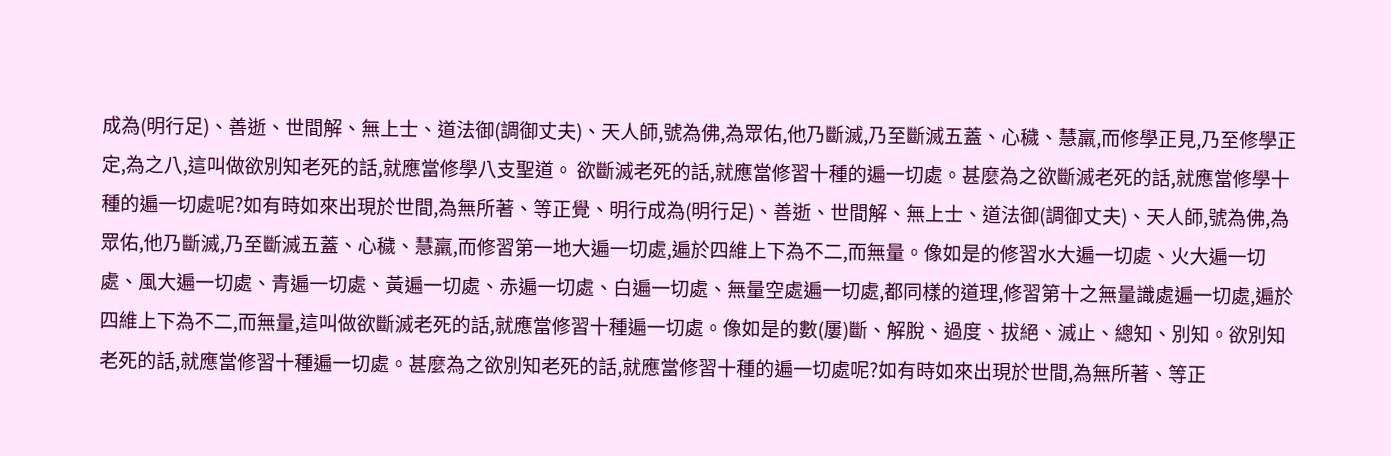成為(明行足)、善逝、世間解、無上士、道法御(調御丈夫)、天人師,號為佛,為眾佑,他乃斷滅,乃至斷滅五蓋、心穢、慧羸,而修學正見,乃至修學正定,為之八,這叫做欲別知老死的話,就應當修學八支聖道。 欲斷滅老死的話,就應當修習十種的遍一切處。甚麼為之欲斷滅老死的話,就應當修學十種的遍一切處呢?如有時如來出現於世間,為無所著、等正覺、明行成為(明行足)、善逝、世間解、無上士、道法御(調御丈夫)、天人師,號為佛,為眾佑,他乃斷滅,乃至斷滅五蓋、心穢、慧羸,而修習第一地大遍一切處,遍於四維上下為不二,而無量。像如是的修習水大遍一切處、火大遍一切處、風大遍一切處、青遍一切處、黃遍一切處、赤遍一切處、白遍一切處、無量空處遍一切處,都同樣的道理,修習第十之無量識處遍一切處,遍於四維上下為不二,而無量,這叫做欲斷滅老死的話,就應當修習十種遍一切處。像如是的數(屢)斷、解脫、過度、拔絕、滅止、總知、別知。欲別知老死的話,就應當修習十種遍一切處。甚麼為之欲別知老死的話,就應當修習十種的遍一切處呢?如有時如來出現於世間,為無所著、等正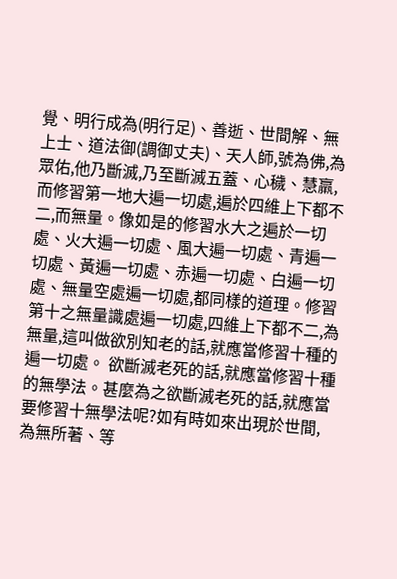覺、明行成為(明行足)、善逝、世間解、無上士、道法御(調御丈夫)、天人師,號為佛,為眾佑,他乃斷滅,乃至斷滅五蓋、心穢、慧羸,而修習第一地大遍一切處,遍於四維上下都不二,而無量。像如是的修習水大之遍於一切處、火大遍一切處、風大遍一切處、青遍一切處、黃遍一切處、赤遍一切處、白遍一切處、無量空處遍一切處,都同樣的道理。修習第十之無量識處遍一切處,四維上下都不二,為無量,這叫做欲別知老的話,就應當修習十種的遍一切處。 欲斷滅老死的話,就應當修習十種的無學法。甚麼為之欲斷滅老死的話,就應當要修習十無學法呢?如有時如來出現於世間,為無所著、等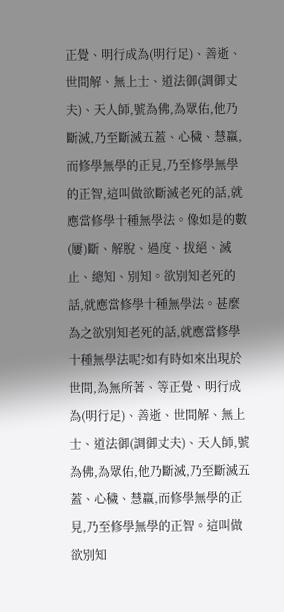正覺、明行成為(明行足)、善逝、世間解、無上士、道法御(調御丈夫)、天人師,號為佛,為眾佑,他乃斷滅,乃至斷滅五蓋、心穢、慧羸,而修學無學的正見,乃至修學無學的正智,這叫做欲斷滅老死的話,就應當修學十種無學法。像如是的數(屢)斷、解脫、過度、拔絕、滅止、總知、別知。欲別知老死的話,就應當修學十種無學法。甚麼為之欲別知老死的話,就應當修學十種無學法呢?如有時如來出現於世間,為無所著、等正覺、明行成為(明行足)、善逝、世間解、無上士、道法御(調御丈夫)、天人師,號為佛,為眾佑,他乃斷滅,乃至斷滅五蓋、心穢、慧羸,而修學無學的正見,乃至修學無學的正智。這叫做欲別知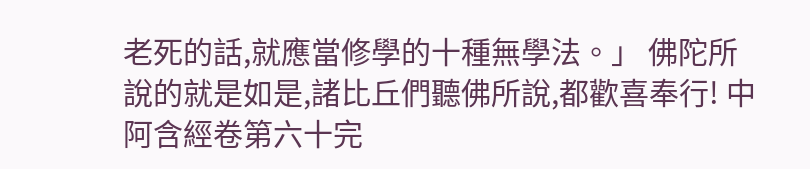老死的話,就應當修學的十種無學法。」 佛陀所說的就是如是,諸比丘們聽佛所說,都歡喜奉行! 中阿含經卷第六十完